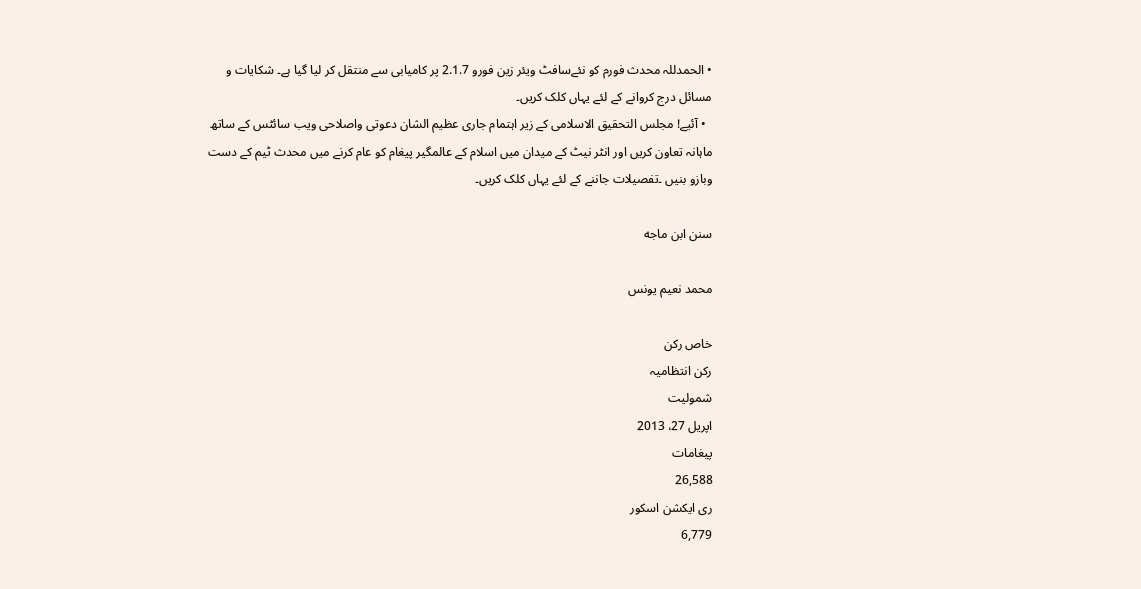• الحمدللہ محدث فورم کو نئےسافٹ ویئر زین فورو 2.1.7 پر کامیابی سے منتقل کر لیا گیا ہے۔ شکایات و مسائل درج کروانے کے لئے یہاں کلک کریں۔
  • آئیے! مجلس التحقیق الاسلامی کے زیر اہتمام جاری عظیم الشان دعوتی واصلاحی ویب سائٹس کے ساتھ ماہانہ تعاون کریں اور انٹر نیٹ کے میدان میں اسلام کے عالمگیر پیغام کو عام کرنے میں محدث ٹیم کے دست وبازو بنیں ۔تفصیلات جاننے کے لئے یہاں کلک کریں۔

سنن ابن ماجه

محمد نعیم یونس

خاص رکن
رکن انتظامیہ
شمولیت
اپریل 27، 2013
پیغامات
26,588
ری ایکشن اسکور
6,779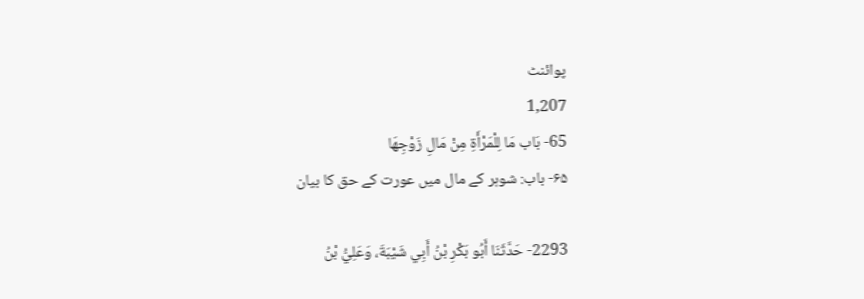پوائنٹ
1,207
65- بَاب مَا لِلْمَرْأَةِ مِنْ مَالِ زَوْجِهَا
۶۵- باب: شوہر کے مال میں عورت کے حق کا بیان

2293- حَدَّثَنَا أَبُو بَكْرِ بْنُ أَبِي شَيْبَةَ، وَعَلِيُّ بْنُ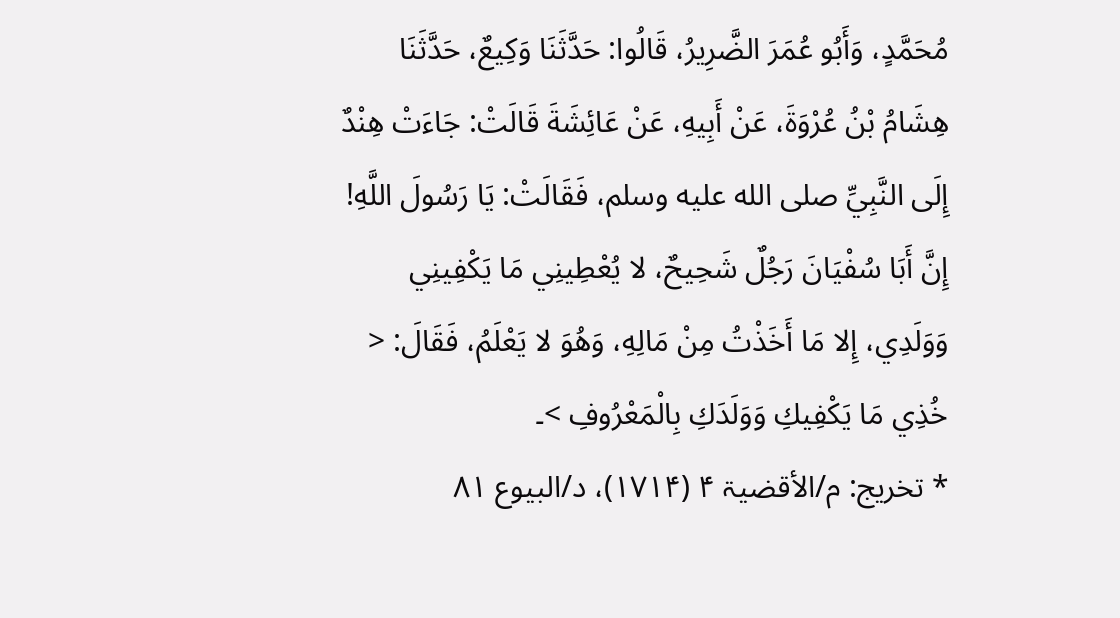مُحَمَّدٍ، وَأَبُو عُمَرَ الضَّرِيرُ، قَالُوا: حَدَّثَنَا وَكِيعٌ، حَدَّثَنَا هِشَامُ بْنُ عُرْوَةَ، عَنْ أَبِيهِ، عَنْ عَائِشَةَ قَالَتْ: جَاءَتْ هِنْدٌ إِلَى النَّبِيِّ صلى الله عليه وسلم، فَقَالَتْ: يَا رَسُولَ اللَّهِ! إِنَّ أَبَا سُفْيَانَ رَجُلٌ شَحِيحٌ، لا يُعْطِينِي مَا يَكْفِينِي وَوَلَدِي، إِلا مَا أَخَذْتُ مِنْ مَالِهِ، وَهُوَ لا يَعْلَمُ، فَقَالَ: < خُذِي مَا يَكْفِيكِ وَوَلَدَكِ بِالْمَعْرُوفِ >۔
* تخريج: م/الأقضیۃ ۴ (۱۷۱۴)، د/البیوع ۸۱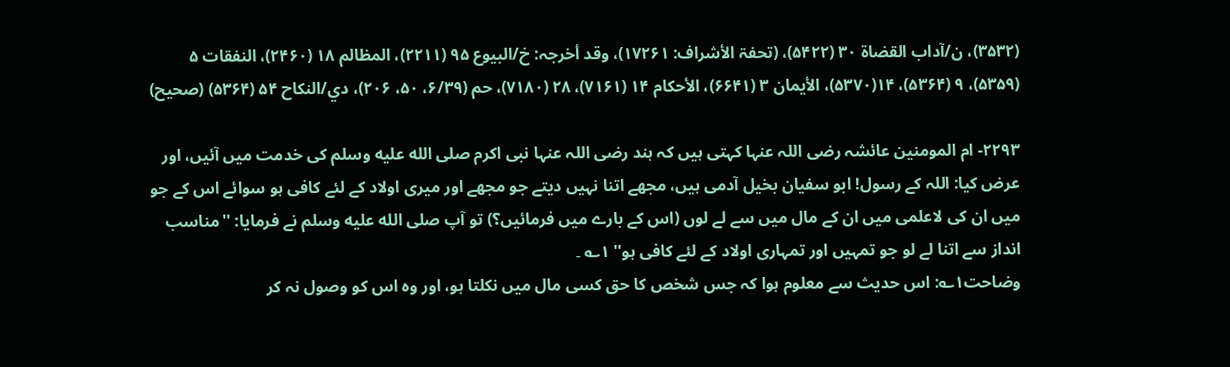(۳۵۳۲)، ن/آداب القضاۃ ۳۰ (۵۴۲۲)، (تحفۃ الأشراف: ۱۷۲۶۱)، وقد أخرجہ: خ/البیوع ۹۵ (۲۲۱۱)، المظالم ۱۸ (۲۴۶۰)، النفقات ۵ (۵۳۵۹)، ۹ (۵۳۶۴)، ۱۴(۵۳۷۰)، الأیمان ۳ (۶۶۴۱)، الأحکام ۱۴ (۷۱۶۱)، ۲۸ (۷۱۸۰)، حم (۶/۳۹، ۵۰، ۲۰۶)، دي/النکاح ۵۴ (۵۳۶۴) (صحیح)

۲۲۹۳- ام المومنین عائشہ رضی اللہ عنہا کہتی ہیں کہ ہند رضی اللہ عنہا نبی اکرم صلى الله عليه وسلم کی خدمت میں آئیں، اور عرض کیا: اللہ کے رسول! ابو سفیان بخیل آدمی ہیں، مجھے اتنا نہیں دیتے جو مجھے اور میری اولاد کے لئے کافی ہو سوائے اس کے جو میں ان کی لاعلمی میں ان کے مال میں سے لے لوں (اس کے بارے میں فرمائیں؟) تو آپ صلى الله عليه وسلم نے فرمایا: ''مناسب انداز سے اتنا لے لو جو تمہیں اور تمہاری اولاد کے لئے کافی ہو'' ۱؎ ۔
وضاحت۱؎: اس حدیث سے معلوم ہوا کہ جس شخص کا حق کسی مال میں نکلتا ہو، اور وہ اس کو وصول نہ کر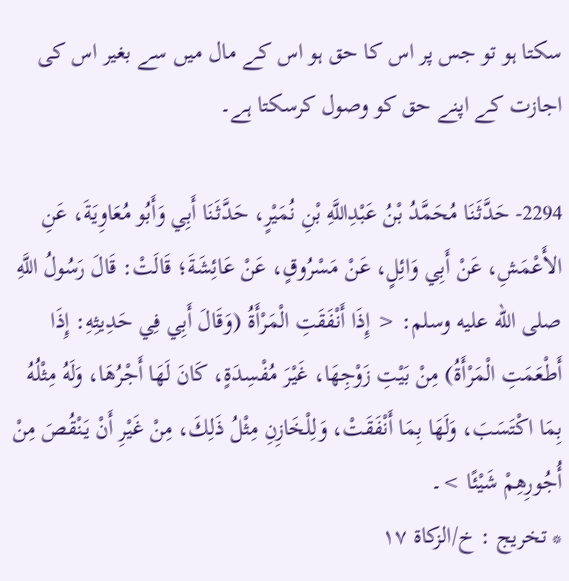سکتا ہو تو جس پر اس کا حق ہو اس کے مال میں سے بغیر اس کی اجازت کے اپنے حق کو وصول کرسکتا ہے۔

2294- حَدَّثَنَا مُحَمَّدُ بْنُ عَبْدِاللَّهِ بْنِ نُمَيْرٍ، حَدَّثَنَا أَبِي وَأَبُو مُعَاوِيَةَ، عَنِ الأَعْمَشِ، عَنْ أَبِي وَائِلٍ، عَنْ مَسْرُوقٍ، عَنْ عَائِشَةَ؛ قَالَتْ: قَالَ رَسُولُ اللَّهِ صلى الله عليه وسلم: < إِذَا أَنْفَقَتِ الْمَرْأَةُ (وَقَالَ أَبِي فِي حَدِيثِهِ: إِذَا أَطْعَمَتِ الْمَرْأَةُ) مِنْ بَيْتِ زَوْجِهَا، غَيْرَ مُفْسِدَةٍ، كَانَ لَهَا أَجْرُهَا، وَلَهُ مِثْلُهُ بِمَا اكْتَسَبَ، وَلَهَا بِمَا أَنْفَقَتْ، وَلِلْخَازِنِ مِثْلُ ذَلِكَ، مِنْ غَيْرِ أَنْ يَنْقُصَ مِنْ أُجُورِهِمْ شَيْئًا >۔
* تخريج : خ/الزکاۃ ۱۷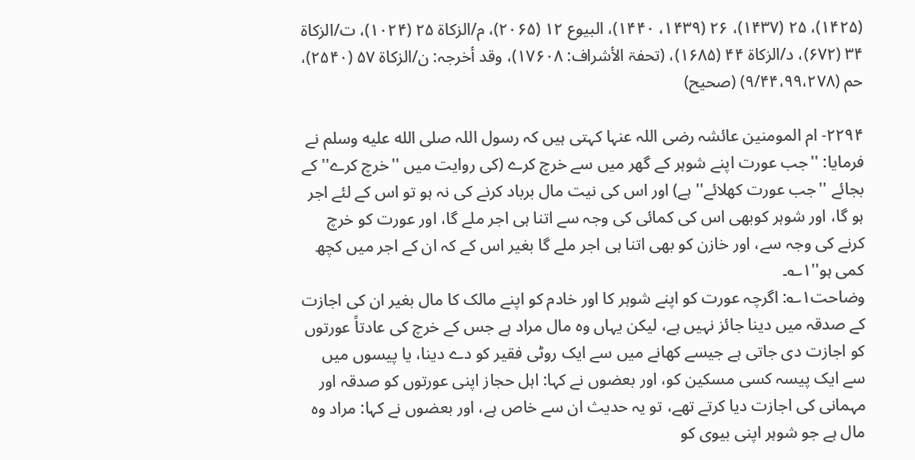(۱۴۲۵)، ۲۵ (۱۴۳۷)، ۲۶ (۱۴۳۹، ۱۴۴۰)، البیوع ۱۲ (۲۰۶۵)، م/الزکاۃ ۲۵ (۱۰۲۴)، ت/الزکاۃ ۳۴ (۶۷۲)، د/الزکاۃ ۴۴ (۱۶۸۵)، (تحفۃ الأشراف: ۱۷۶۰۸)، وقد أخرجہ: ن/الزکاۃ ۵۷ (۲۵۴۰)، حم (۹/۴۴،۹۹،۲۷۸) (صحیح)

۲۲۹۴- ام المومنین عائشہ رضی اللہ عنہا کہتی ہیں کہ رسول اللہ صلى الله عليه وسلم نے فرمایا: ''جب عورت اپنے شوہر کے گھر میں سے خرچ کرے (کی روایت میں ''خرچ کرے'' کے بجائے ''جب عورت کھلائے'' ہے) اور اس کی نیت مال برباد کرنے کی نہ ہو تو اس کے لئے اجر ہو گا، اور شوہر کوبھی اس کی کمائی کی وجہ سے اتنا ہی اجر ملے گا، اور عورت کو خرچ کرنے کی وجہ سے، اور خازن کو بھی اتنا ہی اجر ملے گا بغیر اس کے کہ ان کے اجر میں کچھ کمی ہو''۱؎۔
وضاحت۱؎: اگرچہ عورت کو اپنے شوہر کا اور خادم کو اپنے مالک کا مال بغیر ان کی اجازت کے صدقہ میں دینا جائز نہیں ہے، لیکن یہاں وہ مال مراد ہے جس کے خرچ کی عادتاً عورتوں کو اجازت دی جاتی ہے جیسے کھانے میں سے ایک روٹی فقیر کو دے دینا، یا پیسوں میں سے ایک پیسہ کسی مسکین کو، اور بعضوں نے کہا: اہل حجاز اپنی عورتوں کو صدقہ اور مہمانی کی اجازت دیا کرتے تھے، تو یہ حدیث ان سے خاص ہے، اور بعضوں نے کہا: مراد وہ مال ہے جو شوہر اپنی بیوی کو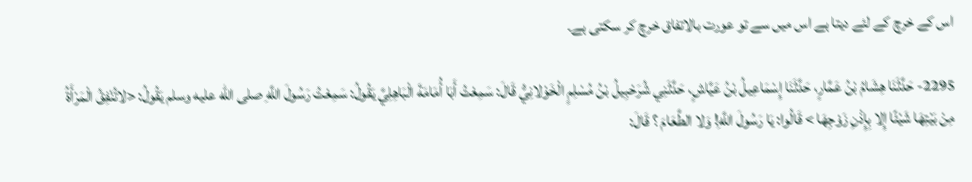اس کے خرچ کے لئے دیتا ہے اس میں سے تو عورت بالاتفاق خرچ کر سکتی ہے۔

2295- حَدَّثَنَا هِشَامُ بْنُ عَمَّارٍ، حَدَّثَنَا إِسْمَاعِيلُ بْنُ عَيَّاشٍ، حَدَّثَنِي شُرَحْبِيلُ بْنُ مُسْلِمٍ الْخَوْلانِيُّ قَالَ: سَمِعْتُ أَبَا أُمَامَةَ الْبَاهِلِيَّ يَقُولُ: سَمِعْتُ رَسُولَ اللَّهِ صلى الله عليه وسلم يَقُولُ: <لاتُنْفِقُ الْمَرْأَةُ مِنْ بَيْتِهَا شَيْئًا إِلا بِإِذْنِ زَوْجِهَا > قَالُوا: يَا رَسُولَ اللَّهِ! وَلا الطَّعَامَ ؟ قَالَ: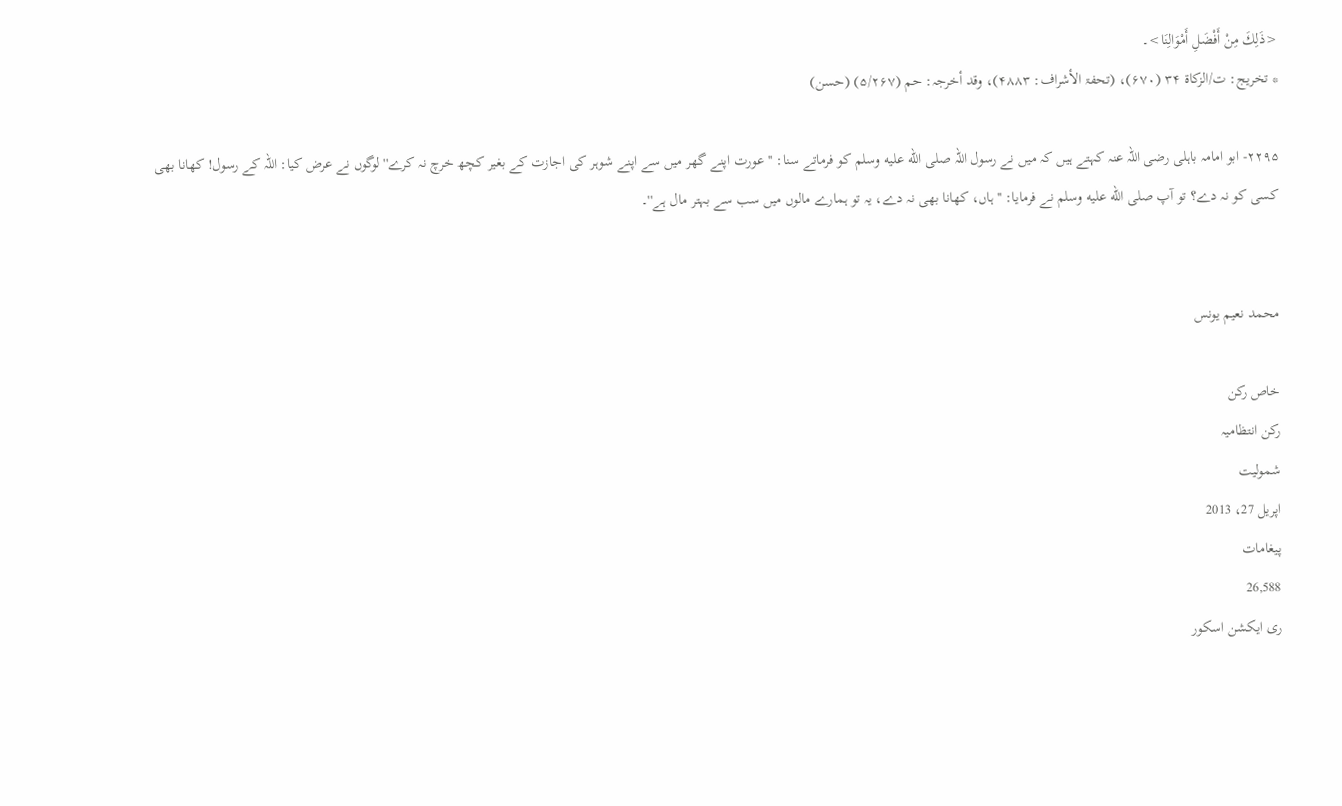<ذَلِكَ مِنْ أَفْضَلِ أَمْوَالِنَا>۔
* تخريج: ت/الزکاۃ ۳۴ (۶۷۰)، (تحفۃ الأشراف: ۴۸۸۳)، وقد أخرجہ: حم (۵/۲۶۷) (حسن)

۲۲۹۵- ابو امامہ باہلی رضی اللہ عنہ کہتے ہیں کہ میں نے رسول اللہ صلى الله عليه وسلم کو فرماتے سنا: ''عورت اپنے گھر میں سے اپنے شوہر کی اجازت کے بغیر کچھ خرچ نہ کرے'' لوگوں نے عرض کیا: اللہ کے رسول! کھانا بھی کسی کو نہ دے؟ تو آپ صلى الله عليه وسلم نے فرمایا: ''ہاں، کھانا بھی نہ دے، یہ تو ہمارے مالوں میں سب سے بہتر مال ہے''۔


محمد نعیم یونس

خاص رکن
رکن انتظامیہ
شمولیت
اپریل 27، 2013
پیغامات
26,588
ری ایکشن اسکور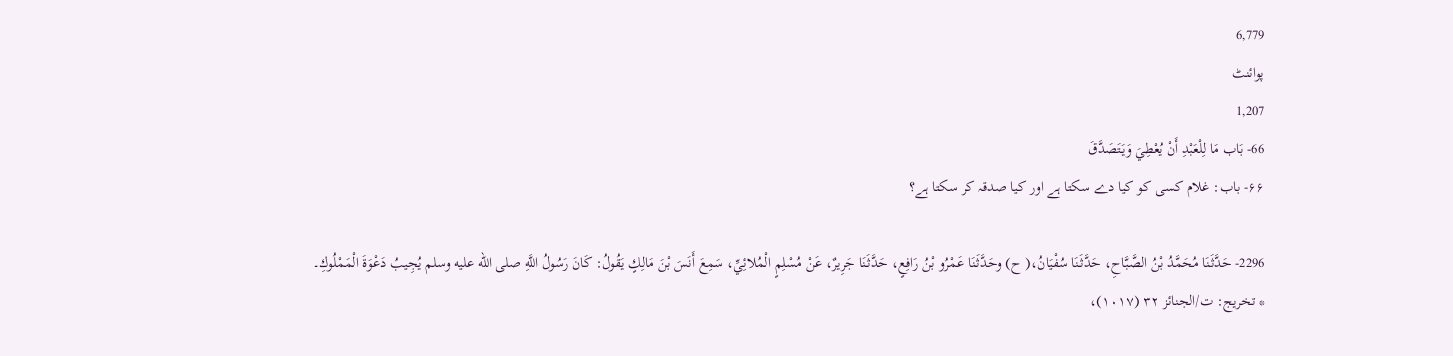6,779
پوائنٹ
1,207
66- بَاب مَا لِلْعَبْدِ أَنْ يُعْطِيَ وَيَتَصَدَّقَ
۶۶- باب: غلام کسی کو کیا دے سکتا ہے اور کیا صدقہ کر سکتا ہے؟

2296- حَدَّثَنَا مُحَمَّدُ بْنُ الصَّبَّاحِ، حَدَّثَنَا سُفْيَانُ،( ح) وحَدَّثَنَا عَمْرُو بْنُ رَافِعٍ، حَدَّثَنَا جَرِيرٌ، عَنْ مُسْلِمٍ الْمُلائِيِّ، سَمِعَ أَنَسَ بْنَ مَالِكٍ يَقُولُ: كَانَ رَسُولُ اللَّهِ صلى الله عليه وسلم يُجِيبُ دَعْوَةَ الْمَمْلُوكِ۔
* تخريج: ت/الجنائز ۳۲ (۱۰۱۷)،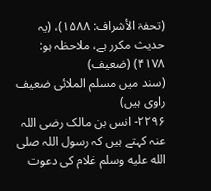(تحفۃ الأشراف: ۱۵۸۸)، (یہ حدیث مکرر ہے، ملاحظہ ہو: ۴۱۷۸) (ضعیف)
(سند میں مسلم الملائی ضعیف راوی ہیں)
۲۲۹۶- انس بن مالک رضی اللہ عنہ کہتے ہیں کہ رسول اللہ صلى الله عليه وسلم غلام کی دعوت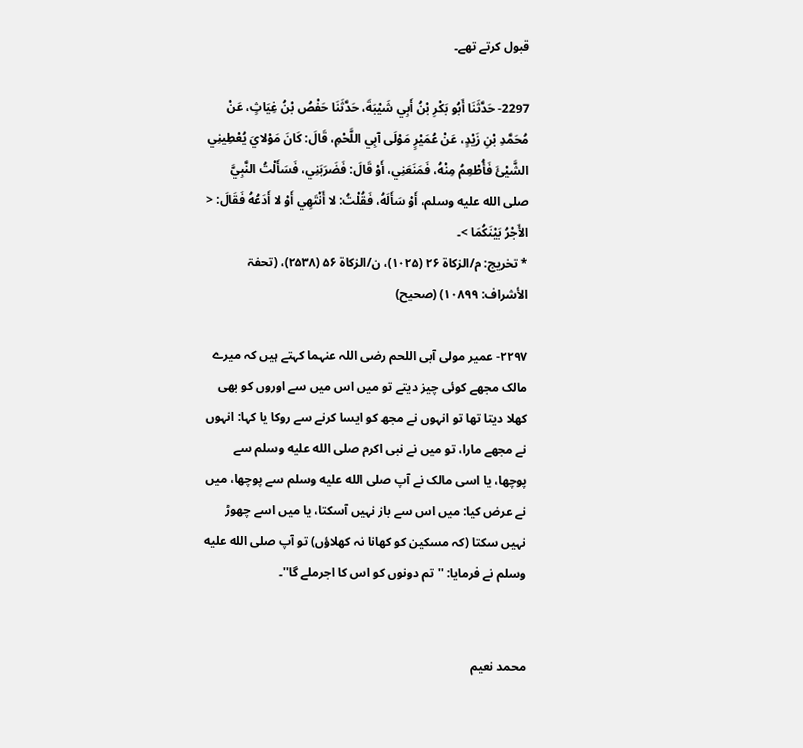قبول کرتے تھے۔

2297- حَدَّثَنَا أَبُو بَكْرِ بْنُ أَبِي شَيْبَةَ، حَدَّثَنَا حَفْصُ بْنُ غِيَاثٍ، عَنْ مُحَمَّدِ بْنِ زَيْدٍ، عَنْ عُمَيْرٍ مَوْلَى آبِي اللَّحْمِ، قَالَ: كَانَ مَوْلايَ يُعْطِينِي الشَّيْئَ فَأُطْعِمُ مِنْهُ، فَمَنَعَنِي، أَوْ قَالَ: فَضَرَبَنِي، فَسَأَلْتُ النَّبِيَّ صلى الله عليه وسلم، أَوْ سَأَلَهُ، فَقُلْتُ: لا أَنْتَهِي أَوْ لا أَدَعُهُ فَقَالَ: < الأَجْرُ بَيْنَكُمَا >۔
* تخريج: م/الزکاۃ ۲۶ (۱۰۲۵)، ن/الزکاۃ ۵۶ (۲۵۳۸)، (تحفۃ الأشراف: ۱۰۸۹۹) (صحیح)

۲۲۹۷- عمیر مولی آبی اللحم رضی اللہ عنہما کہتے ہیں کہ میرے مالک مجھے کوئی چیز دیتے تو میں اس میں سے اوروں کو بھی کھلا دیتا تھا تو انہوں نے مجھ کو ایسا کرنے سے روکا یا کہا: انہوں نے مجھے مارا، تو میں نے نبی اکرم صلى الله عليه وسلم سے پوچھا، یا اسی مالک نے آپ صلى الله عليه وسلم سے پوچھا، میں نے عرض کیا: میں اس سے باز نہیں آسکتا، یا میں اسے چھوڑ نہیں سکتا (کہ مسکین کو کھانا نہ کھلاؤں) تو آپ صلى الله عليه وسلم نے فرمایا: ''تم دونوں کو اس کا اجرملے گا''۔


محمد نعیم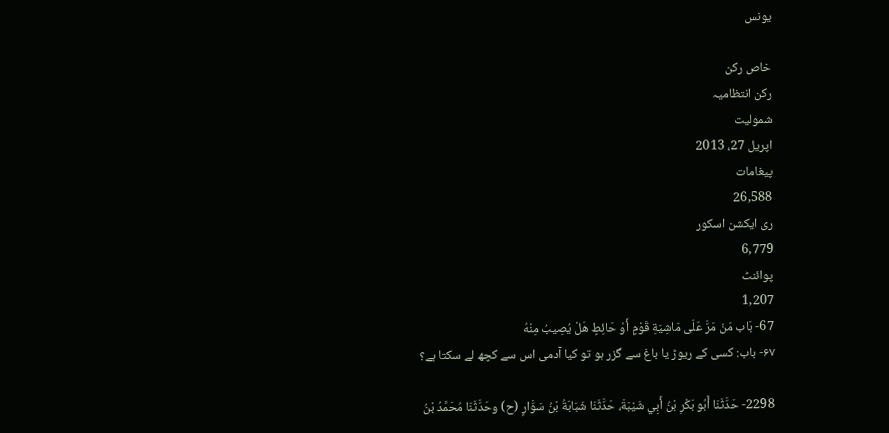یونس

خاص رکن
رکن انتظامیہ
شمولیت
اپریل 27، 2013
پیغامات
26,588
ری ایکشن اسکور
6,779
پوائنٹ
1,207
67- بَاب مَنْ مَرَّ عَلَى مَاشِيَةِ قَوْمٍ أَوْ حَائِطٍ هَلْ يُصِيبُ مِنْهُ
۶۷- باب: کسی کے ریوڑ یا باغ سے گزر ہو تو کیا آدمی اس سے کچھ لے سکتا ہے؟

2298- حَدَّثَنَا أَبُو بَكْرِ بْنُ أَبِي شَيْبَةَ، حَدَّثَنَا شَبَابَةُ بْنُ سَوَّارٍ (ح) وحَدَّثَنَا مُحَمَّدُ بْنُ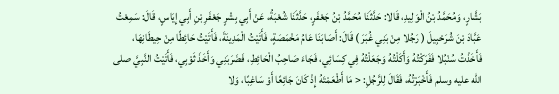بَشَّارٍ، وَمُحَمَّدُ بْنُ الْوَلِيدِ، قَالا: حَدَّثَنَا مُحَمَّدُ بْنُ جَعْفَرٍ، حَدَّثَنَا شُعْبَةُ، عَنْ أَبِي بِشْرٍ جَعْفَرِ بْنِ أَبِي إِيَاسٍ، قَالَ: سَمِعْتُ عَبَّادَ بْنَ شُرَحْبِيلَ ( رَجُلا مِنْ بَنِي غُبَرَ ) قَالَ: أَصَابَنَا عَامُ مَخْمَصَةٍ، فَأَتَيْتُ الْمَدِينَةَ، فَأَتَيْتُ حَائِطًا مِنْ حِيطَانِهَا، فَأَخَذْتُ سُنْبُلا فَفَرَكْتُهُ وَأَكَلْتُهُ وَجَعَلْتُهُ فِي كِسَائِي، فَجَاءَ صَاحِبُ الْحَائِطِ، فَضَرَبَنِي وَأَخَذَ ثَوْبِي، فَأَتَيْتُ النَّبِيَّ صلى الله عليه وسلم فَأَخْبَرْتُهُ، فَقَالَ لِلرَّجُلِ: < مَا أَطْعَمْتَهُ إِذْ كَانَ جَائِعًا أَوْ سَاغِبًا، وَلا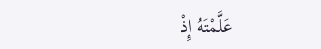عَلَّمْتَهُ إِذْ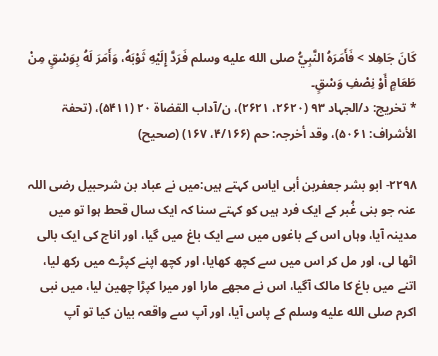كَانَ جَاهِلا > فَأَمَرَهُ النَّبِيُّ صلى الله عليه وسلم فَرَدَّ إِلَيْهِ ثَوْبَهُ، وَأَمَرَ لَهُ بِوَسْقٍ مِنْ طَعَامٍ أَوْ نِصْفِ وَسْقٍ۔
* تخريج: د/الجہاد ۹۳ (۲۶۲۰، ۲۶۲۱)، ن/آداب القضاۃ ۲۰ (۵۴۱۱)، (تحفۃ الأشراف: ۵۰۶۱)، وقد أخرجہ: حم (۴/۱۶۶، ۱۶۷) (صحیح)

۲۲۹۸- ابو بشر جعفربن أبی ایاس کہتے ہیں:میں نے عباد بن شرحبیل رضی اللہ عنہ جو بنی غُبر کے ایک فرد ہیں کو کہتے سنا کہ ایک سال قحط ہوا تو میں مدینہ آیا، وہاں اس کے باغوں میں سے ایک باغ میں گیا، اور اناج کی ایک بالی اٹھا لی، اور مل کر اس میں سے کچھ کھایا، اور کچھ اپنے کپڑے میں رکھ لیا، اتنے میں باغ کا مالک آگیا، اس نے مجھے مارا اور میرا کپڑا چھین لیا، میں نبی اکرم صلى الله عليه وسلم کے پاس آیا، اور آپ سے واقعہ بیان کیا تو آپ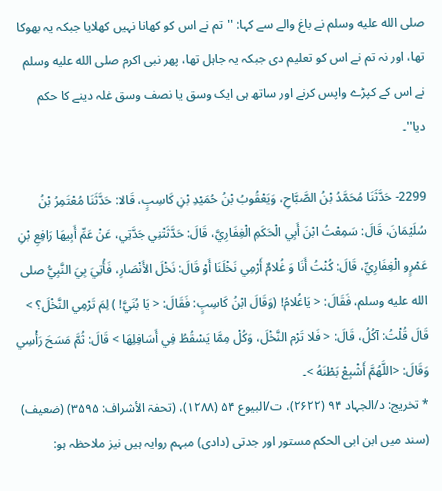صلى الله عليه وسلم نے باغ والے سے کہا: ''تم نے اس کو کھانا نہیں کھلایا جبکہ یہ بھوکا تھا، اور نہ تم نے اس کو تعلیم دی جبکہ یہ جاہل تھا، پھر نبی اکرم صلى الله عليه وسلم نے اس کے کپڑے واپس کرنے اور ساتھ ہی ایک وسق یا نصف وسق غلہ دینے کا حکم دیا''۔

2299- حَدَّثَنَا مُحَمَّدُ بْنُ الصَّبَّاحِ، وَيَعْقُوبُ بْنُ حُمَيْدِ بْنِ كَاسِبٍ، قَالا: حَدَّثَنَا مُعْتَمِرُ بْنُ سُلَيْمَانَ، قَالَ: سَمِعْتُ ابْنَ أَبِي الْحَكَمِ الْغِفَارِيَّ، قَالَ: حَدَّثَتْنِي جَدَّتِي، عَنْ عَمِّ أَبِيهَا رَافِعِ بْنِ عَمْرٍو الْغِفَارِيِّ، قَالَ: كُنْتُ أَنَا وَ غُلامٌ أَرْمِي نَخْلَنَا أَوْ قَالَ: نَخْلَ الأَنْصَارِ، فَأُتِيَ بِيَ النَّبِيُّ صلى الله عليه وسلم، فَقَالَ: < يَاغُلامُ! (وَقَالَ ابْنُ كَاسِبٍ: فَقَالَ: < يَا بُنَيَّ! ) لِمَ تَرْمِي النَّخْلَ؟ > قَالَ قُلْتُ: آكُلُ، قَالَ: < فَلا تَرْم النَّخْلَ، وَكُلْ مِمَّا يَسْقُطُ فِي أَسَافِلِهَا > قَالَ: ثُمَّ مَسَحَ رَأْسِي وَقَالَ: <اللَّهُمَّ أَشْبِعْ بَطْنَهُ >۔
* تخريج: د/الجہاد ۹۴ (۲۶۲۲)، ت/البیوع ۵۴ (۱۲۸۸)، (تحفۃ الأشراف: ۳۵۹۵) (ضعیف)
(سند میں ابن ابی الحکم مستور اور جدتی (دادی) مبہم روایہ ہیں نیز ملاحظہ ہو: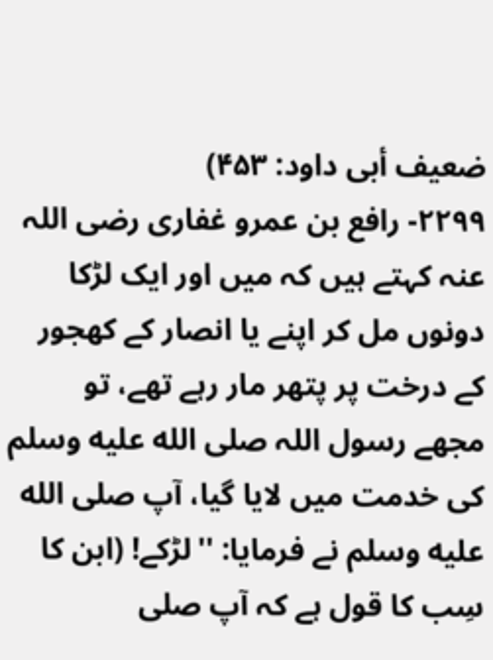ضعیف أبی داود: ۴۵۳)
۲۲۹۹- رافع بن عمرو غفاری رضی اللہ عنہ کہتے ہیں کہ میں اور ایک لڑکا دونوں مل کر اپنے یا انصار کے کھجور کے درخت پر پتھر مار رہے تھے، تو مجھے رسول اللہ صلى الله عليه وسلم کی خدمت میں لایا گیا، آپ صلى الله عليه وسلم نے فرمایا: ''لڑکے! (ابن کا سِب کا قول ہے کہ آپ صلى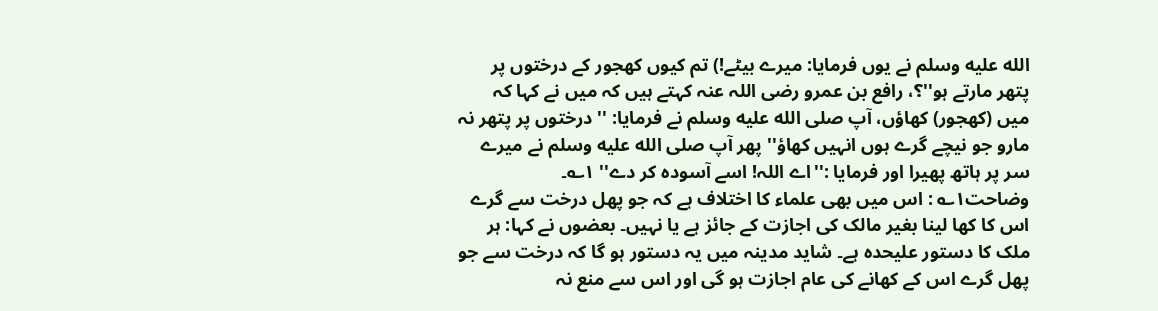الله عليه وسلم نے یوں فرمایا: میرے بیٹے!) تم کیوں کھجور کے درختوں پر پتھر مارتے ہو''؟، رافع بن عمرو رضی اللہ عنہ کہتے ہیں کہ میں نے کہا کہ میں (کھجور) کھاؤں، آپ صلى الله عليه وسلم نے فرمایا: '' درختوں پر پتھر نہ مارو جو نیچے گرے ہوں انہیں کھاؤ'' پھر آپ صلى الله عليه وسلم نے میرے سر پر ہاتھ پھیرا اور فرمایا :''اے اللہ! اسے آسودہ کر دے'' ۱؎۔
وضاحت۱؎ : اس میں بھی علماء کا اختلاف ہے کہ جو پھل درخت سے گرے اس کا کھا لینا بغیر مالک کی اجازت کے جائز ہے یا نہیں۔ بعضوں نے کہا: ہر ملک کا دستور علیحدہ ہے۔ شاید مدینہ میں یہ دستور ہو گا کہ درخت سے جو پھل گرے اس کے کھانے کی عام اجازت ہو گی اور اس سے منع نہ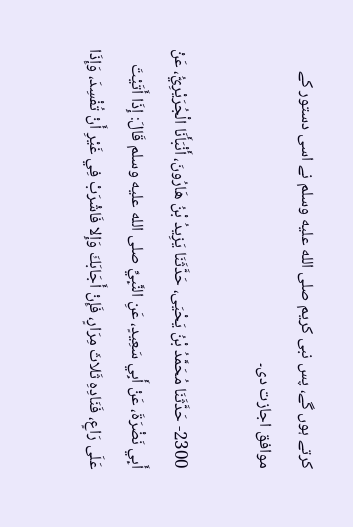کرتے ہوں گے، پس نبی کریم صلى الله عليه وسلم نے اسی دستور کے موافق اجازت دی۔

2300- حَدَّثَنَا مُحَمَّدُ بْنُ يَحْيَى، حَدَّثَنَا يَزِيدُ بْنُ هَارُونَ، أَنْبَأَنَا الْجُرَيْرِيُّ، عَنْ أَبِي نَضْرَةَ، عَنْ أَبِي سَعِيدٍ، عَنِ النَّبِيِّ صلى الله عليه وسلم قَالَ: إِذَا أَتَيْتَ عَلَى رَاعٍ، فَنَادِهِ ثَلاثَ مِرَارٍ، فَإِنْ أَجَابَكَ وَإِلا فَاشْرَبْ فِي غَيْرِ أَنْ تُفْسِدَ، وَإِذَا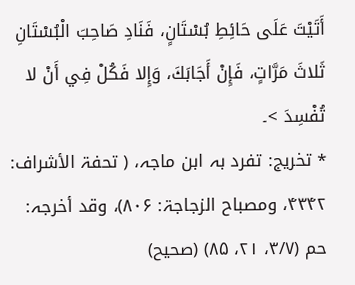أَتَيْتَ عَلَى حَائِطِ بُسْتَانٍ، فَنَادِ صَاحِبَ الْبُسْتَانِ ثَلاثَ مَرَّاتٍ، فَإِنْ أَجَابَكَ، وَإِلا فَكُلْ فِي أَنْ لا تُفْسِدَ >۔
* تخريج: تفرد بہ ابن ماجہ، ( تحفۃ الأشراف: ۴۳۴۲، ومصباح الزجاجۃ: ۸۰۶)، وقد أخرجہ: حم (۳/۷، ۲۱، ۸۵) (صحیح)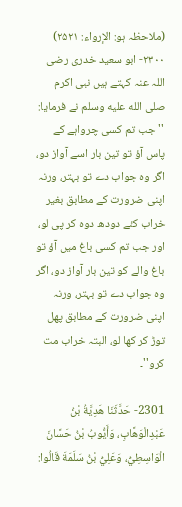(ملاحظہ ہو: الإرواء: ۲۵۲۱)
۲۳۰۰- ابو سعید خدری رضی اللہ عنہ کہتے ہیں نبی اکرم صلى الله عليه وسلم نے فرمایا: ''جب تم کسی چرواہے کے پاس آؤ تو تین بار اسے آواز دو، اگر وہ جواب دے تو بہتر، ورنہ اپنی ضرورت کے مطابق بغیر خراب کئے دودھ دوہ کر پی لو، اور جب تم کسی باغ میں آؤ تو باغ والے کو تین بار آواز دو، اگر وہ جواب دے تو بہتر، ورنہ اپنی ضرورت کے مطابق پھل توڑ کر کھا لو، البتہ خراب مت کرو''۔

2301- حَدَّثَنَا هَدِيَّةُ بْنُ عَبْدِالْوَهَّابِ، وَأَيُّوبُ بْنُ حَسَّانَ الْوَاسِطِيُّ، وَعَلِيُّ بْنُ سَلَمَةَ قَالُوا: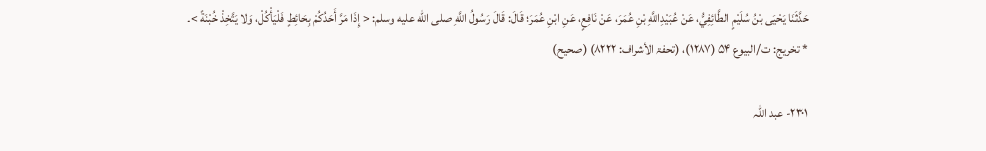حَدَّثَنَا يَحْيَى بْنُ سُلَيْمٍ الطَّائِفِيُّ، عَنْ عُبَيْدِاللَّهِ بْنِ عُمَرَ، عَنْ نَافِعٍ، عَنِ ابْنِ عُمَرَ؛ قَالَ: قَالَ رَسُولُ اللَّهِ صلى الله عليه وسلم: < إِذَا مَرَّ أَحَدُكُمْ بِحَائِطٍ فَلْيَأْكُلْ، وَلا يَتَّخِذْ خُبْنَةً >۔
* تخريج: ت/البیوع ۵۴ (۱۲۸۷)، (تحفۃ الأشراف: ۸۲۲۲) (صحیح)

۲۳۰۱- عبد اللہ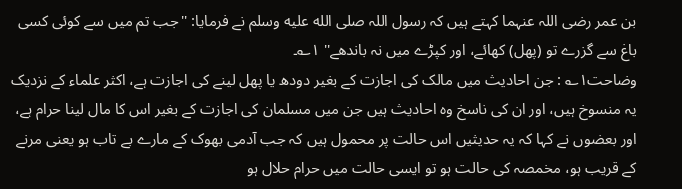بن عمر رضی اللہ عنہما کہتے ہیں کہ رسول اللہ صلى الله عليه وسلم نے فرمایا: ''جب تم میں سے کوئی کسی باغ سے گزرے تو (پھل) کھائے، اور کپڑے میں نہ باندھے'' ۱؎۔
وضاحت۱؎ : جن احادیث میں مالک کی اجازت کے بغیر دودھ یا پھل لینے کی اجازت ہے، اکثر علماء کے نزدیک یہ منسوخ ہیں، اور ان کی ناسخ وہ احادیث ہیں جن میں مسلمان کی اجازت کے بغیر اس کا مال لینا حرام ہے، اور بعضوں نے کہا کہ یہ حدیثیں اس حالت پر محمول ہیں کہ جب آدمی بھوک کے مارے بے تاب ہو یعنی مرنے کے قریب ہو، مخمصہ کی حالت ہو تو ایسی حالت میں حرام حلال ہو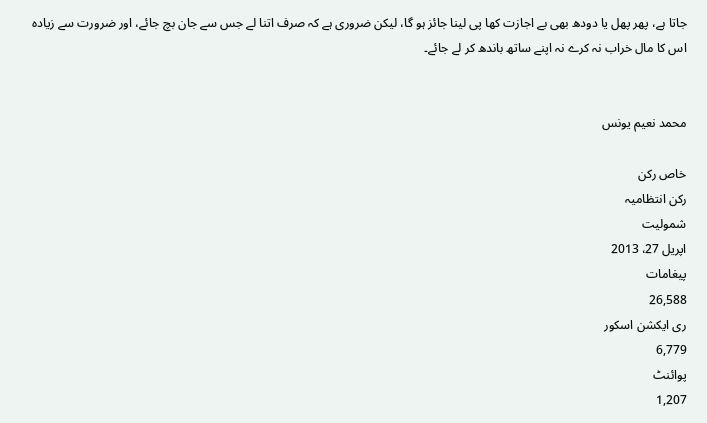جاتا ہے، پھر پھل یا دودھ بھی بے اجازت کھا پی لینا جائز ہو گا، لیکن ضروری ہے کہ صرف اتنا لے جس سے جان بچ جائے، اور ضرورت سے زیادہ اس کا مال خراب نہ کرے نہ اپنے ساتھ باندھ کر لے جائے۔


محمد نعیم یونس

خاص رکن
رکن انتظامیہ
شمولیت
اپریل 27، 2013
پیغامات
26,588
ری ایکشن اسکور
6,779
پوائنٹ
1,207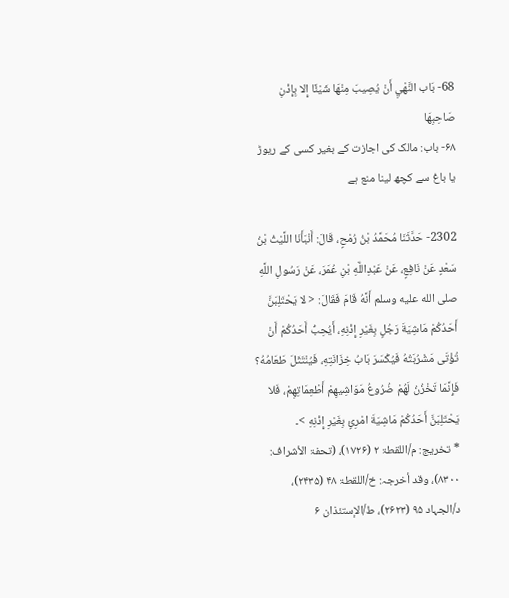68- بَاب النَّهْيِ أَنْ يُصِيبَ مِنْهَا شَيْئًا إِلا بِإِذْنِ صَاحِبِهَا
۶۸- باب: مالک کی اجازت کے بغیر کسی کے ریوڑ یا باغ سے کچھ لینا منع ہے

2302- حَدَّثَنَا مُحَمَّدُ بْنُ رُمْحٍ، قَالَ: أَنْبَأَنَا اللَّيْثُ بْنُ سَعْدٍ عَنْ نَافِعٍ، عَنْ عَبْدِاللَّهِ بْنِ عُمَرَ، عَنْ رَسُولِ اللَّهِ صلى الله عليه وسلم أَنَّهُ قَامَ فَقَالَ: < لا يَحْتَلِبَنَّ أَحَدُكُمْ مَاشِيَةَ رَجُلٍ بِغَيْرِ إِذْنِهِ، أَيُحِبُّ أَحَدُكُمْ أَنْ تُؤْتَى مَشْرُبَتُهُ فَيُكْسَرَ بَابُ خِزَانَتِهِ، فَيُنْتَثَلَ طَعَامُهُ؟ فَإِنَّمَا تَخْزُنُ لَهُمْ ضُرُوعُ مَوَاشِيهِمْ أَطْعِمَاتِهِمْ، فَلا يَحْتَلِبَنَّ أَحَدُكُمْ مَاشِيَةَ امْرِئٍ بِغَيْرِ إِذْنِهِ >۔
* تخريج: م/اللقطۃ ۲ (۱۷۲۶)، (تحفۃ الأشراف: ۸۳۰۰)، وقد أخرجہ: خ/اللقطۃ ۴۸ (۲۴۳۵)، د/الجہاد ۹۵ (۲۶۲۳)، ط/الإستئذان ۶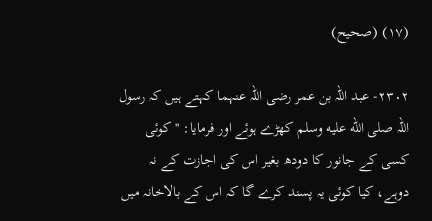(۱۷) (صحیح)

۲۳۰۲- عبد اللہ بن عمر رضی اللہ عنہما کہتے ہیں کہ رسول اللہ صلى الله عليه وسلم کھڑے ہوئے اور فرمایا: ''کوئی کسی کے جانور کا دودھ بغیر اس کی اجازت کے نہ دوہے، کیا کوئی یہ پسند کرے گا کہ اس کے بالاخانہ میں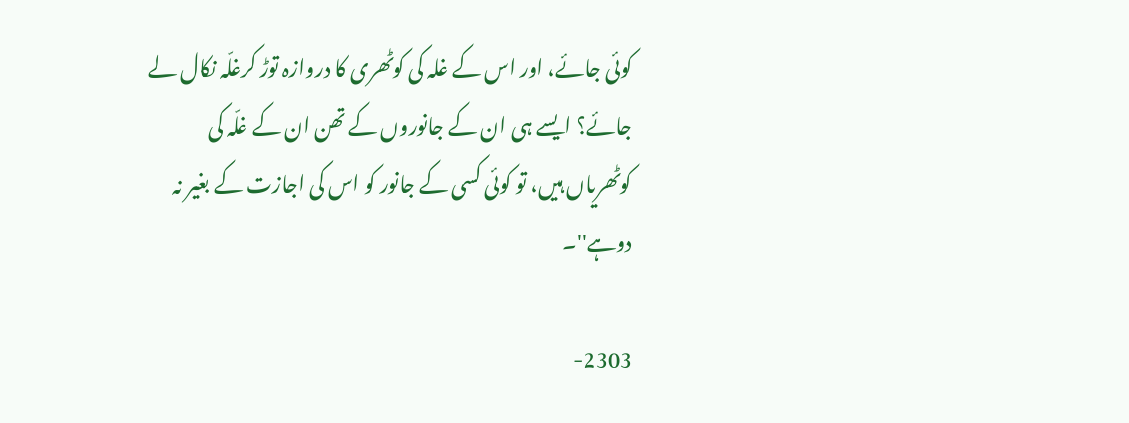کوئی جائے، اور اس کے غلہ کی کوٹھری کا دروازہ توڑ کرغلّہ نکال لے جائے؟ ایسے ہی ان کے جانوروں کے تھن ان کے غلّہ کی کوٹھریاں ہیں، تو کوئی کسی کے جانور کو اس کی اجازت کے بغیر نہ دوہے''۔

2303-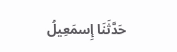حَدَّثَنَا إِسمَعِيلُ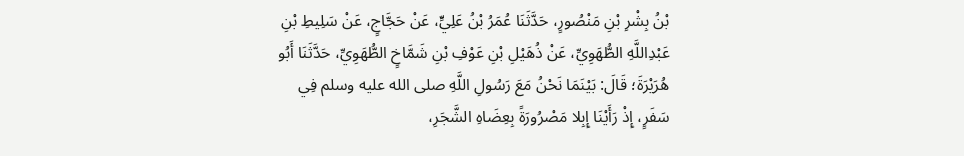بْنُ بِشْرِ بْنِ مَنْصُورٍ، حَدَّثَنَا عُمَرُ بْنُ عَلِيٍّ، عَنْ حَجَّاجٍ، عَنْ سَلِيطِ بْنِ عَبْدِاللَّهِ الطُّهَوِيِّ، عَنْ ذُهَيْلِ بْنِ عَوْفِ بْنِ شَمَّاخٍ الطُّهَوِيِّ، حَدَّثَنَا أَبُو هُرَيْرَةَ؛ قَالَ: بَيْنَمَا نَحْنُ مَعَ رَسُولِ اللَّهِ صلى الله عليه وسلم فِي سَفَرٍ، إِذْ رَأَيْنَا إِبِلا مَصْرُورَةً بِعِضَاهِ الشَّجَرِ،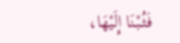فَثُبْنَا إِلَيْهَا،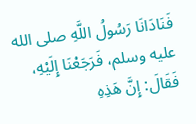فَنَادَانَا رَسُولُ اللَّهِ صلى الله عليه وسلم، فَرَجَعْنَا إِلَيْهِ، فَقَالَ: إِنَّ هَذِهِ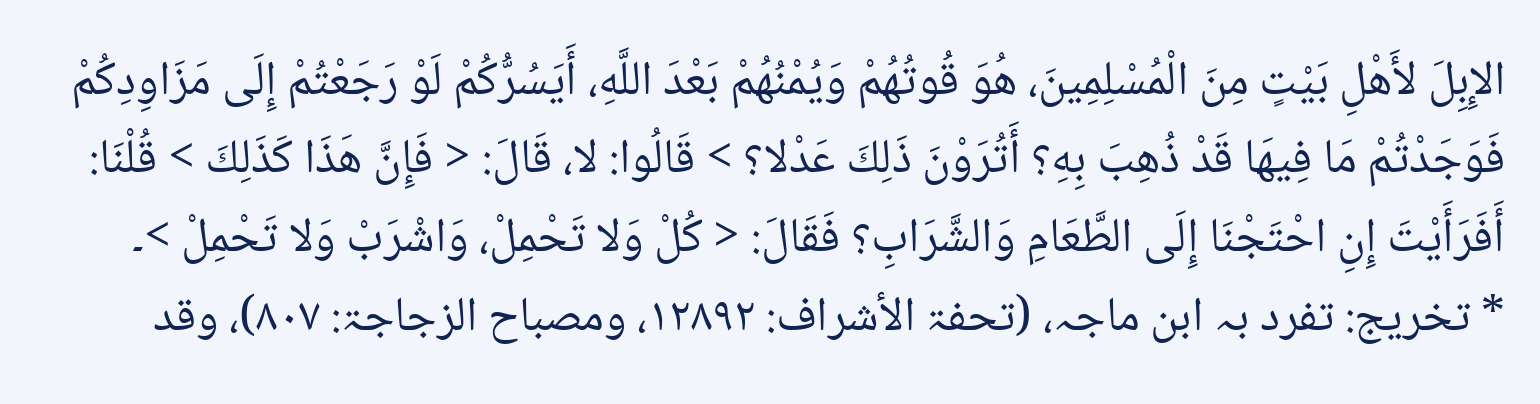الإِبِلَ لأَهْلِ بَيْتٍ مِنَ الْمُسْلِمِينَ، هُوَ قُوتُهُمْ وَيُمْنُهُمْ بَعْدَ اللَّهِ، أَيَسُرُّكُمْ لَوْ رَجَعْتُمْ إِلَى مَزَاوِدِكُمْ فَوَجَدْتُمْ مَا فِيهَا قَدْ ذُهِبَ بِهِ؟ أَتُرَوْنَ ذَلِكَ عَدْلا؟ > قَالُوا: لا، قَالَ: < فَإِنَّ هَذَا كَذَلِكَ > قُلْنَا: أَفَرَأَيْتَ إِنِ احْتَجْنَا إِلَى الطَّعَامِ وَالشَّرَابِ؟ فَقَالَ: < كُلْ وَلا تَحْمِلْ، وَاشْرَبْ وَلا تَحْمِلْ >۔
* تخريج: تفرد بہ ابن ماجہ، (تحفۃ الأشراف: ۱۲۸۹۲، ومصباح الزجاجۃ: ۸۰۷)، وقد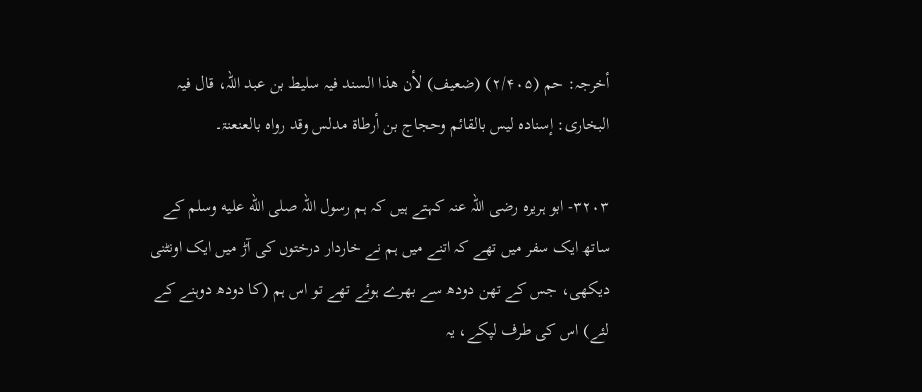أخرجہ: حم (۲/۴۰۵) (ضعیف) لأن ھذا السند فیہ سلیط بن عبد اللہ، قال فیہ البخاری: إسنادہ لیس بالقائم وحجاج بن أرطاۃ مدلس وقد رواہ بالعنعنۃ۔

۳۲۰۳- ابو ہریرہ رضی اللہ عنہ کہتے ہیں کہ ہم رسول اللہ صلى الله عليه وسلم کے ساتھ ایک سفر میں تھے کہ اتنے میں ہم نے خاردار درختوں کی آڑ میں ایک اونٹنی دیکھی، جس کے تھن دودھ سے بھرے ہوئے تھے تو اس ہم (کا دودھ دوہنے کے لئے) اس کی طرف لپکے، یہ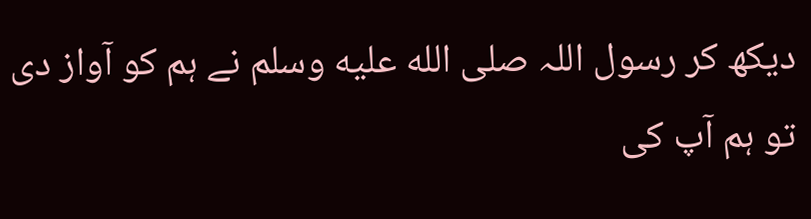دیکھ کر رسول اللہ صلى الله عليه وسلم نے ہم کو آواز دی تو ہم آپ کی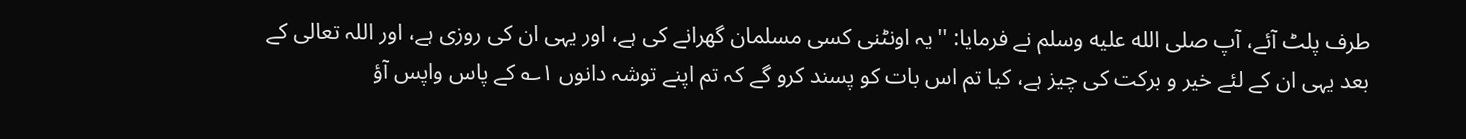طرف پلٹ آئے، آپ صلى الله عليه وسلم نے فرمایا: ''یہ اونٹنی کسی مسلمان گھرانے کی ہے، اور یہی ان کی روزی ہے، اور اللہ تعالی کے بعد یہی ان کے لئے خیر و برکت کی چیز ہے، کیا تم اس بات کو پسند کرو گے کہ تم اپنے توشہ دانوں ۱؎ کے پاس واپس آؤ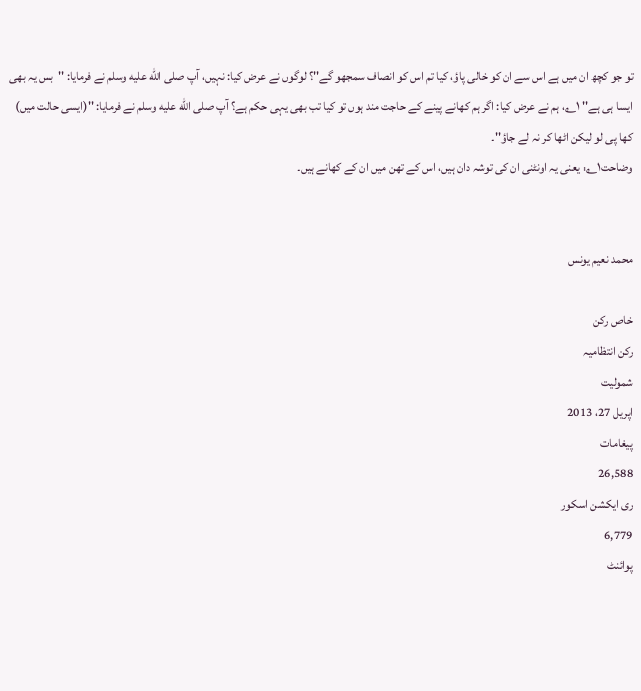تو جو کچھ ان میں ہے اس سے ان کو خالی پاؤ، کیا تم اس کو انصاف سمجھو گے''؟ لوگوں نے عرض کیا: نہیں، آپ صلى الله عليه وسلم نے فرمایا: ''بس یہ بھی ایسا ہی ہے'' ۱؎، ہم نے عرض کیا: اگر ہم کھانے پینے کے حاجت مند ہوں تو کیا تب بھی یہی حکم ہے؟ آپ صلى الله عليه وسلم نے فرمایا: ''(ایسی حالت میں) کھا پی لو لیکن اٹھا کر نہ لے جاؤ''۔
وضاحت۱؎: یعنی یہ اونٹنی ان کی توشہ دان ہیں، اس کے تھن میں ان کے کھانے ہیں۔


محمد نعیم یونس

خاص رکن
رکن انتظامیہ
شمولیت
اپریل 27، 2013
پیغامات
26,588
ری ایکشن اسکور
6,779
پوائنٹ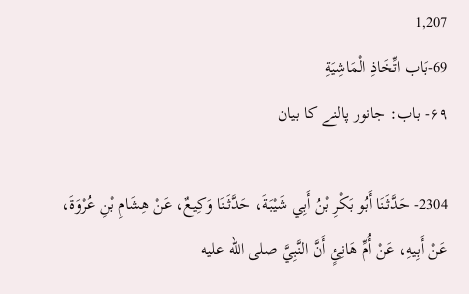1,207
69-بَاب اتِّخَاذِ الْمَاشِيَةِ
۶۹- باب: جانور پالنے کا بیان

2304- حَدَّثَنَا أَبُو بَكْرِ بْنُ أَبِي شَيْبَةَ، حَدَّثَنَا وَكِيعٌ، عَنْ هِشَامِ بْنِ عُرْوَةَ، عَنْ أَبِيهِ، عَنْ أُمِّ هَانِئٍ أَنَّ النَّبِيَّ صلى الله عليه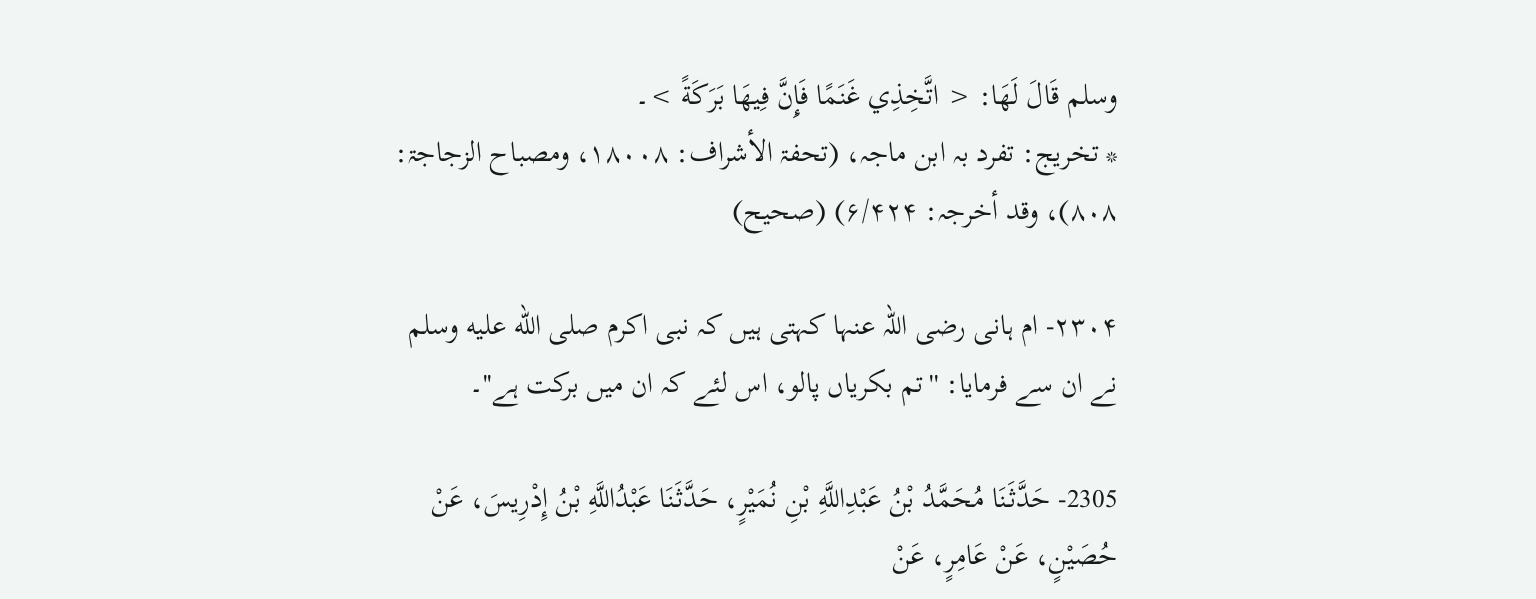وسلم قَالَ لَهَا: < اتَّخِذِي غَنَمًا فَإِنَّ فِيهَا بَرَكَةً >۔
* تخريج: تفرد بہ ابن ماجہ، (تحفۃ الأشراف: ۱۸۰۰۸، ومصباح الزجاجۃ: ۸۰۸)، وقد أخرجہ: ۶/۴۲۴) (صحیح)

۲۳۰۴- ام ہانی رضی اللہ عنہا کہتی ہیں کہ نبی اکرم صلى الله عليه وسلم نے ان سے فرمایا: ''تم بکریاں پالو، اس لئے کہ ان میں برکت ہے''۔

2305- حَدَّثَنَا مُحَمَّدُ بْنُ عَبْدِاللَّهِ بْنِ نُمَيْرٍ، حَدَّثَنَا عَبْدُاللَّهِ بْنُ إِدْرِيسَ، عَنْ حُصَيْنٍ، عَنْ عَامِرٍ، عَنْ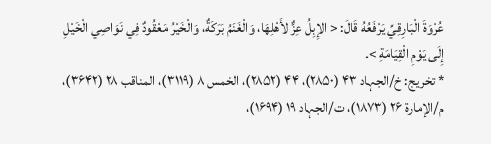عُرْوَةَ الْبَارِقِيِّ يَرْفَعُهُ قَالَ: < الإِبِلُ عِزٌّ لأَهْلِهَا، وَالْغَنَمُ بَرَكَةٌ، وَالْخَيْرُ مَعْقُودٌ فِي نَوَاصِي الْخَيْلِ إِلَى يَوْمِ الْقِيَامَةِ >۔
* تخريج: خ/الجہاد ۴۳ (۲۸۵۰)، ۴۴ (۲۸۵۲)، الخمس ۸ (۳۱۱۹)، المناقب ۲۸ (۳۶۴۲)، م/الإمارۃ ۲۶ (۱۸۷۳)، ت/الجہاد ۱۹ (۱۶۹۴)،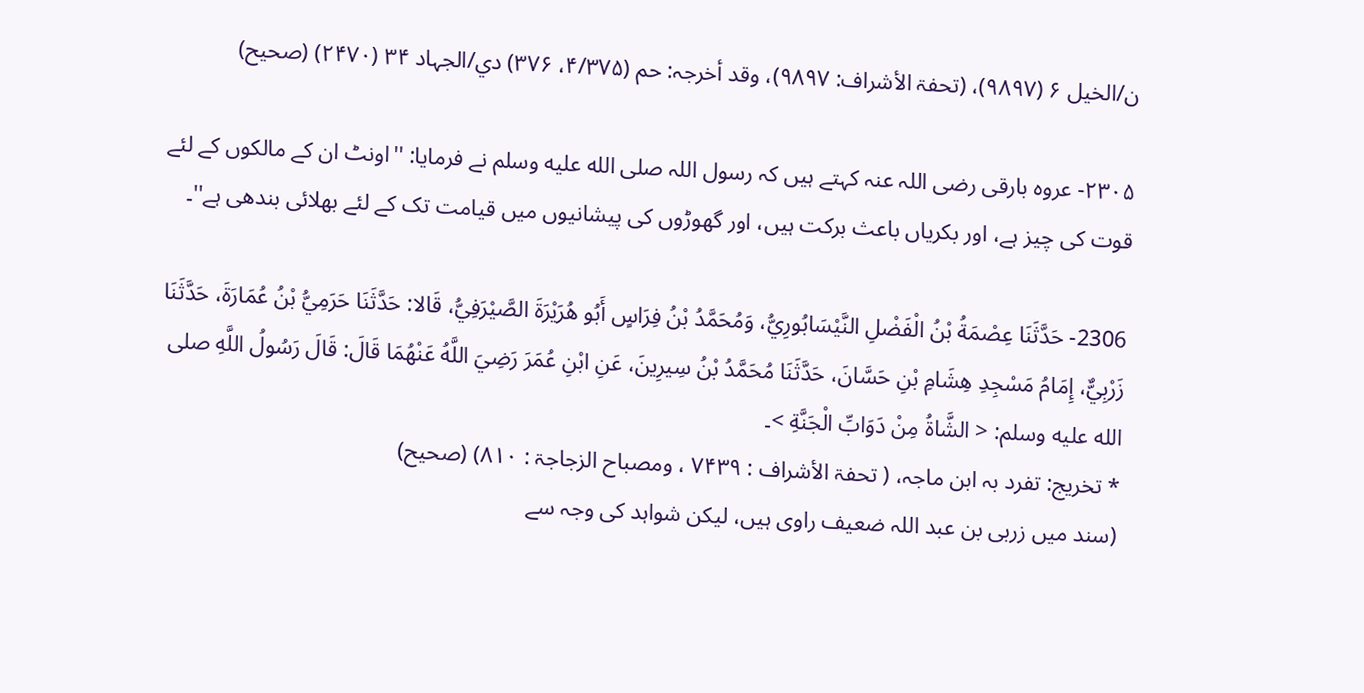ن/الخیل ۶ (۹۸۹۷)، (تحفۃ الأشراف: ۹۸۹۷)، وقد أخرجہ: حم (۴/۳۷۵، ۳۷۶) دي/الجہاد ۳۴ (۲۴۷۰) (صحیح)

۲۳۰۵- عروہ بارقی رضی اللہ عنہ کہتے ہیں کہ رسول اللہ صلى الله عليه وسلم نے فرمایا: ''اونٹ ان کے مالکوں کے لئے قوت کی چیز ہے، اور بکریاں باعث برکت ہیں، اور گھوڑوں کی پیشانیوں میں قیامت تک کے لئے بھلائی بندھی ہے''۔

2306- حَدَّثَنَا عِصْمَةُ بْنُ الْفَضْلِ النَّيْسَابُورِيُّ، وَمُحَمَّدُ بْنُ فِرَاسٍ أَبُو هُرَيْرَةَ الصَّيْرَفِيُّ، قَالا: حَدَّثَنَا حَرَمِيُّ بْنُ عُمَارَةَ، حَدَّثَنَا زَرْبِيٌّ، إِمَامُ مَسْجِدِ هِشَامِ بْنِ حَسَّانَ، حَدَّثَنَا مُحَمَّدُ بْنُ سِيرِينَ، عَنِ ابْنِ عُمَرَ رَضِيَ اللَّهُ عَنْهُمَا قَالَ: قَالَ رَسُولُ اللَّهِ صلى الله عليه وسلم: < الشَّاةُ مِنْ دَوَابِّ الْجَنَّةِ >۔
* تخريج: تفرد بہ ابن ماجہ، ( تحفۃ الأشراف : ۷۴۳۹ ، ومصباح الزجاجۃ : ۸۱۰) (صحیح)
(سند میں زربی بن عبد اللہ ضعیف راوی ہیں، لیکن شواہد کی وجہ سے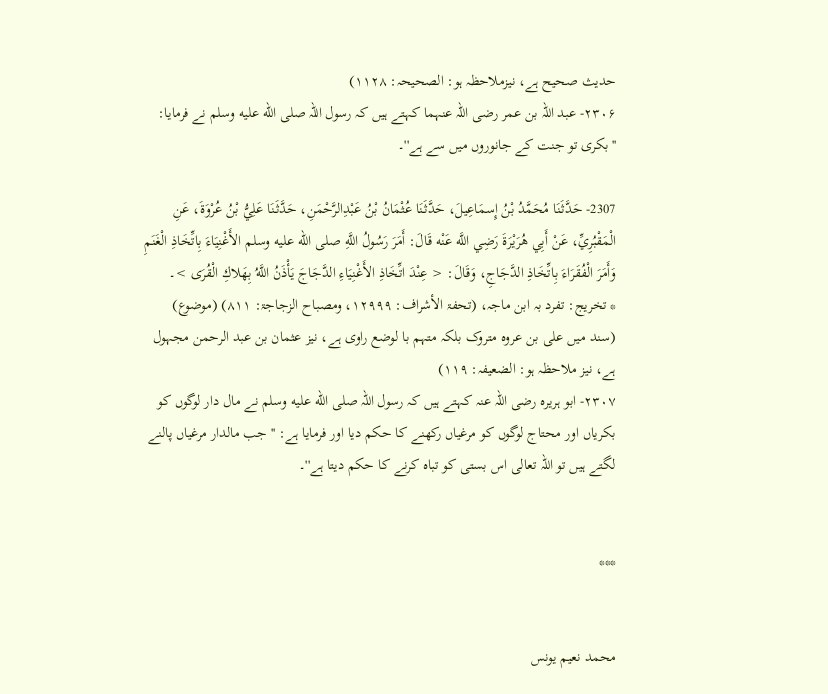حدیث صحیح ہے، نیزملاحظہ ہو: الصحیحہ: ۱۱۲۸)
۲۳۰۶- عبد اللہ بن عمر رضی اللہ عنہما کہتے ہیں کہ رسول اللہ صلى الله عليه وسلم نے فرمایا: ''بکری تو جنت کے جانوروں میں سے ہے''۔

2307- حَدَّثَنَا مُحَمَّدُ بْنُ إِسمَاعِيلَ، حَدَّثَنَا عُثْمَانُ بْنُ عَبْدِالرَّحْمَنِ، حَدَّثَنَا عَلِيُّ بْنُ عُرْوَةَ، عَنِ الْمَقْبُرِيِّ، عَنْ أَبِي هُرَيْرَةَ رَضِي اللَّه عَنْه قَالَ: أَمَرَ رَسُولُ اللَّهِ صلى الله عليه وسلم الأَغْنِيَاءَ بِاتِّخَاذِ الْغَنَمِ وَأَمَرَ الْفُقَرَاءَ بِاتِّخَاذِ الدَّجَاجِ، وَقَالَ: < عِنْدَ اتِّخَاذِ الأَغْنِيَاءِ الدَّجَاجَ يَأْذَنُ اللَّهُ بِهَلاكِ الْقُرَى >۔
* تخريج: تفرد بہ ابن ماجہ، (تحفۃ الأشراف: ۱۲۹۹۹، ومصباح الزجاجۃ: ۸۱۱) (موضوع)
(سند میں علی بن عروہ متروک بلکہ متہم با لوضع راوی ہے، نیز عثمان بن عبد الرحمن مجہول ہے، نیز ملاحظہ ہو: الضعیفہ: ۱۱۹)
۲۳۰۷- ابو ہریرہ رضی اللہ عنہ کہتے ہیں کہ رسول اللہ صلى الله عليه وسلم نے مال دار لوگوں کو بکریاں اور محتاج لوگوں کو مرغیاں رکھنے کا حکم دیا اور فرمایا ہے: ''جب مالدار مرغیاں پالنے لگتے ہیں تو اللہ تعالی اس بستی کو تباہ کرنے کا حکم دیتا ہے''۔


***


محمد نعیم یونس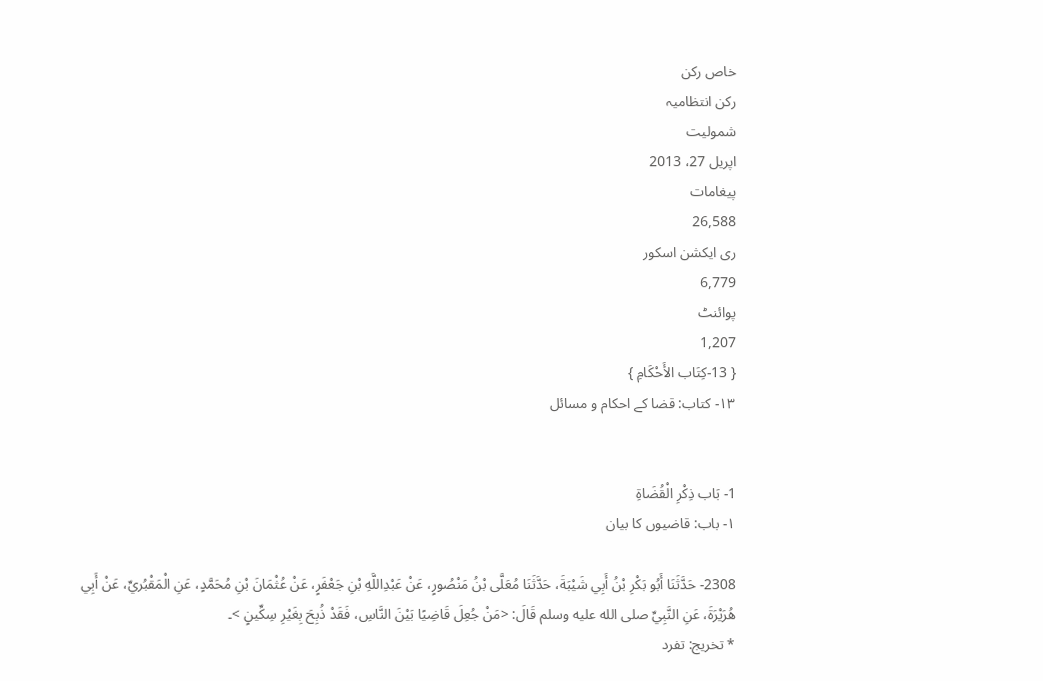خاص رکن
رکن انتظامیہ
شمولیت
اپریل 27، 2013
پیغامات
26,588
ری ایکشن اسکور
6,779
پوائنٹ
1,207
{ 13-كِتَاب الأَحْكَامِ }
۱۳- کتاب: قضا کے احکام و مسائل


1- بَاب ذِكْرِ الْقُضَاةِ
۱- باب: قاضیوں کا بیان

2308- حَدَّثَنَا أَبُو بَكْرِ بْنُ أَبِي شَيْبَةَ، حَدَّثَنَا مُعَلَّى بْنُ مَنْصُورٍ، عَنْ عَبْدِاللَّهِ بْنِ جَعْفَرٍ، عَنْ عُثْمَانَ بْنِ مُحَمَّدٍ، عَنِ الْمَقْبُريِّ، عَنْ أَبِي هُرَيْرَةَ، عَنِ النَّبِيِّ صلى الله عليه وسلم قَالَ: <مَنْ جُعِلَ قَاضِيًا بَيْنَ النَّاسِ، فَقَدْ ذُبِحَ بِغَيْرِ سِكِّينٍ >۔
* تخريج: تفرد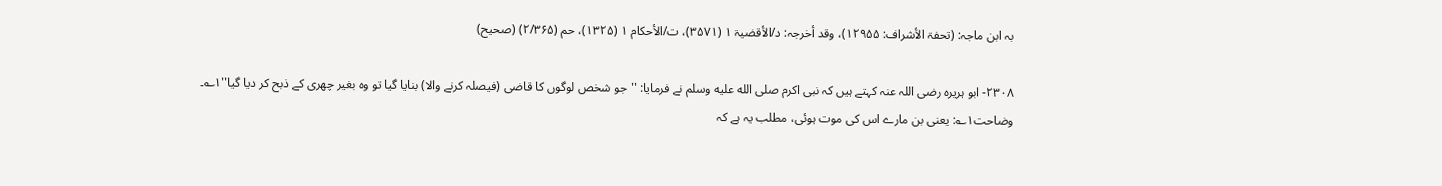بہ ابن ماجہ: (تحفۃ الأشراف: ۱۲۹۵۵)، وقد أخرجہ: د/الأقضیۃ ۱ (۳۵۷۱)، ت/الأحکام ۱ (۱۳۲۵)، حم (۲/۳۶۵) (صحیح)

۲۳۰۸- ابو ہریرہ رضی اللہ عنہ کہتے ہیں کہ نبی اکرم صلى الله عليه وسلم نے فرمایا: ''جو شخص لوگوں کا قاضی (فیصلہ کرنے والا) بنایا گیا تو وہ بغیر چھری کے ذبح کر دیا گیا''۱؎۔
وضاحت۱؎: یعنی بن مارے اس کی موت ہوئی، مطلب یہ ہے کہ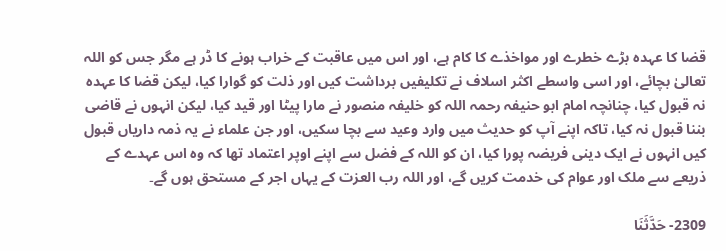قضا کا عہدہ بڑے خطرے اور مواخذے کا کام ہے، اور اس میں عاقبت کے خراب ہونے کا ڈر ہے مگر جس کو اللہ تعالیٰ بچائے، اور اسی واسطے اکثر اسلاف نے تکلیفیں برداشت کیں اور ذلت کو گوارا کیا، لیکن قضا کا عہدہ نہ قبول کیا، چنانچہ امام ابو حنیفہ رحمہ اللہ کو خلیفہ منصور نے مارا پیٹا اور قید کیا، لیکن انہوں نے قاضی بننا قبول نہ کیا، تاکہ اپنے آپ کو حدیث میں وارد وعید سے بچا سکیں، اور جن علماء نے یہ ذمہ داریاں قبول کیں انہوں نے ایک دینی فریضہ پورا کیا، ان کو اللہ کے فضل سے اپنے اوپر اعتماد تھا کہ وہ اس عہدے کے ذریعے سے ملک اور عوام کی خدمت کریں گے، اور اللہ رب العزت کے یہاں اجر کے مستحق ہوں گے۔

2309- حَدَّثَنَا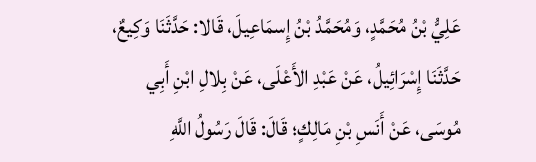عَلِيُّ بْنُ مُحَمَّدٍ، وَمُحَمَّدُ بْنُ إِسمَاعِيلَ، قَالا: حَدَّثَنَا وَكِيعٌ، حَدَّثَنَا إِسْرَائِيلُ، عَنْ عَبْدِ الأَعْلَى، عَنْ بِلالِ ابْنِ أَبِي مُوسَى، عَنْ أَنَسِ بْنِ مَالِكٍ؛ قَالَ: قَالَ رَسُولُ اللَّهِ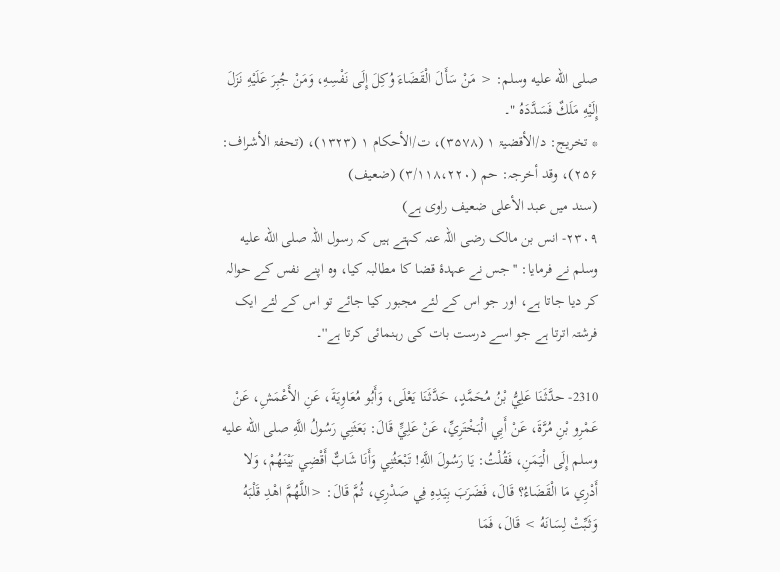صلى الله عليه وسلم: < مَنْ سَأَلَ الْقَضَاءَ وُكِلَ إِلَى نَفْسِهِ، وَمَنْ جُبِرَ عَلَيْهِ نَزَلَ إِلَيْهِ مَلَكٌ فَسَدَّدَهُ "۔
* تخريج: د/الأقضیۃ ۱ (۳۵۷۸)، ت/الأحکام ۱ (۱۳۲۳)، (تحفۃ الأشراف: ۲۵۶)، وقد أخرجہ: حم (۳/۱۱۸،۲۲۰) (ضعیف)
(سند میں عبد الأعلی ضعیف راوی ہے)
۲۳۰۹- انس بن مالک رضی اللہ عنہ کہتے ہیں کہ رسول اللہ صلى الله عليه وسلم نے فرمایا: ''جس نے عہدۂ قضا کا مطالبہ کیا، وہ اپنے نفس کے حوالہ کر دیا جاتا ہے، اور جو اس کے لئے مجبور کیا جائے تو اس کے لئے ایک فرشتہ اترتا ہے جو اسے درست بات کی رہنمائی کرتا ہے''۔

2310- حدَّثَنَا عَلِيُّ بْنُ مُحَمَّدٍ، حَدَّثَنَا يَعْلَى، وَأَبُو مُعَاوِيَةَ، عَنِ الأَعْمَشِ، عَنْ عَمْرِو بْنِ مُرَّةَ، عَنْ أَبِي الْبَخْتَرِيِّ، عَنْ عَلِيٍّ قَالَ: بَعَثَنِي رَسُولُ اللَّهِ صلى الله عليه وسلم إِلَى الْيَمَنِ، فَقُلْتُ: يَا رَسُولَ اللَّهِ! تَبْعَثُنِي وَأَنَا شَابٌّ أَقْضِي بَيْنَهُمْ، وَلا أَدْرِي مَا الْقَضَاءُ؟ قَالَ، فَضَرَبَ بِيَدِهِ فِي صَدْرِي، ثُمَّ قَالَ: <اللَّهُمَّ اهْدِ قَلْبَهُ وَثَبِّتْ لِسَانَهُ > قَالَ، فَمَا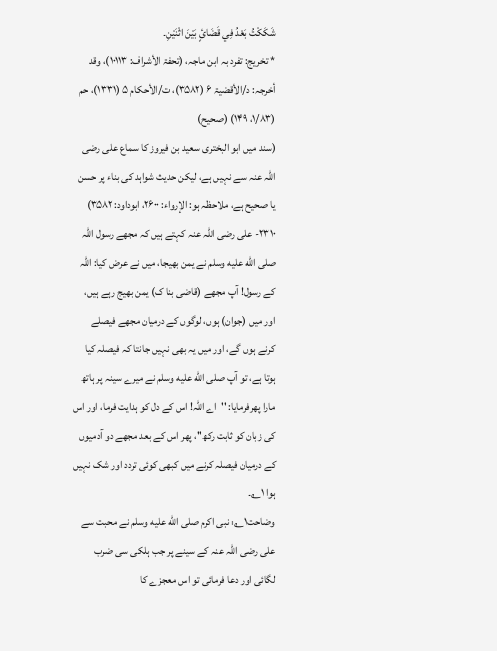شَكَكْتُ بَعْدُ فِي قَضَائٍ بَيْنَ اثْنَيْنِ۔
* تخريج: تفرد بہ ابن ماجہ، (تحفۃ الأشراف: ۱۰۱۱۳)، وقد أخرجہ: د/الأقضیۃ ۶ (۳۵۸۲)، ت/الأحکام ۵ (۱۳۳۱)، حم (۱/۸۳، ۱۴۹) (صحیح)
(سند میں ابو البختری سعید بن فیروز کا سماع علی رضی اللہ عنہ سے نہیں ہے، لیکن حدیث شواہد کی بناء پر حسن یا صحیح ہے، ملاحظہ ہو: الإرواء: ۲۶۰۰، ابوداود: ۳۵۸۲)
۲۳۱۰- علی رضی اللہ عنہ کہتے ہیں کہ مجھے رسول اللہ صلى الله عليه وسلم نے یمن بھیجا، میں نے عرض کیا: اللہ کے رسول! آپ مجھے (قاضی بنا ک) یمن بھیج رہے ہیں، اور میں (جوان) ہوں، لوگوں کے درمیان مجھے فیصلے کرنے ہوں گے، اور میں یہ بھی نہیں جانتا کہ فیصلہ کیا ہوتا ہے، تو آپ صلى الله عليه وسلم نے میرے سینہ پر ہاتھ مارا پھرفرمایا: ''اے اللہ! اس کے دل کو ہدایت فرما، اور اس کی زبان کو ثابت رکھ''، پھر اس کے بعد مجھے دو آدمیوں کے درمیان فیصلہ کرنے میں کبھی کوئی تردد اور شک نہیں ہوا ۱؎۔
وضاحت۱؎: نبی اکرم صلى الله عليه وسلم نے محبت سے علی رضی اللہ عنہ کے سینے پر جب ہلکی سی ضرب لگائی اور دعا فرمائی تو اس معجزے کا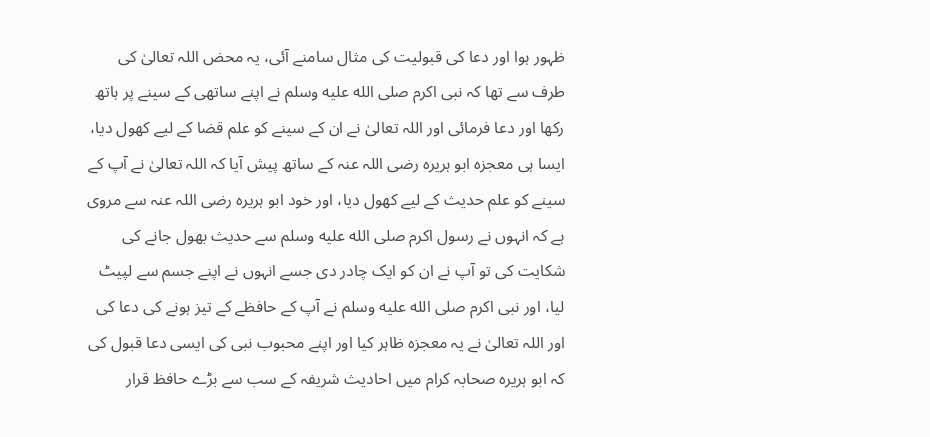ظہور ہوا اور دعا کی قبولیت کی مثال سامنے آئی، یہ محض اللہ تعالیٰ کی طرف سے تھا کہ نبی اکرم صلى الله عليه وسلم نے اپنے ساتھی کے سینے پر ہاتھ رکھا اور دعا فرمائی اور اللہ تعالیٰ نے ان کے سینے کو علم قضا کے لیے کھول دیا، ایسا ہی معجزہ ابو ہریرہ رضی اللہ عنہ کے ساتھ پیش آیا کہ اللہ تعالیٰ نے آپ کے سینے کو علم حدیث کے لیے کھول دیا، اور خود ابو ہریرہ رضی اللہ عنہ سے مروی ہے کہ انہوں نے رسول اکرم صلى الله عليه وسلم سے حدیث بھول جانے کی شکایت کی تو آپ نے ان کو ایک چادر دی جسے انہوں نے اپنے جسم سے لپیٹ لیا، اور نبی اکرم صلى الله عليه وسلم نے آپ کے حافظے کے تیز ہونے کی دعا کی اور اللہ تعالیٰ نے یہ معجزہ ظاہر کیا اور اپنے محبوب نبی کی ایسی دعا قبول کی کہ ابو ہریرہ صحابہ کرام میں احادیث شریفہ کے سب سے بڑے حافظ قرار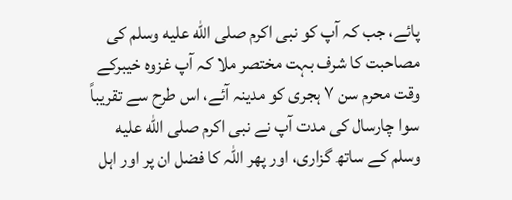پائے، جب کہ آپ کو نبی اکرم صلى الله عليه وسلم کی مصاحبت کا شرف بہت مختصر ملا کہ آپ غزوہ خیبرکے وقت محرم سن ۷ ہجری کو مدینہ آئے، اس طرح سے تقریباً سوا چارسال کی مدت آپ نے نبی اکرم صلى الله عليه وسلم کے ساتھ گزاری، اور پھر اللہ کا فضل ان پر اور اہل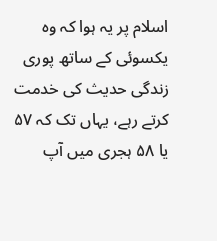اسلام پر یہ ہوا کہ وہ یکسوئی کے ساتھ پوری زندگی حدیث کی خدمت کرتے رہے، یہاں تک کہ ۵۷ یا ۵۸ ہجری میں آپ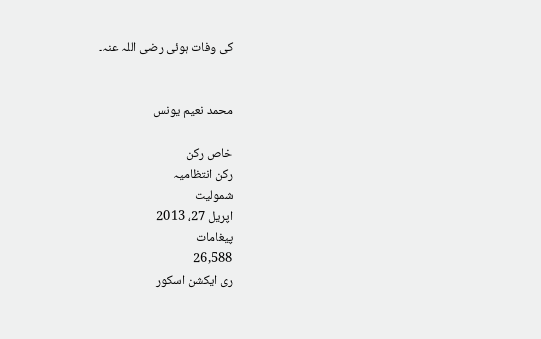کی وفات ہوئی رضی اللہ عنہ۔


محمد نعیم یونس

خاص رکن
رکن انتظامیہ
شمولیت
اپریل 27، 2013
پیغامات
26,588
ری ایکشن اسکور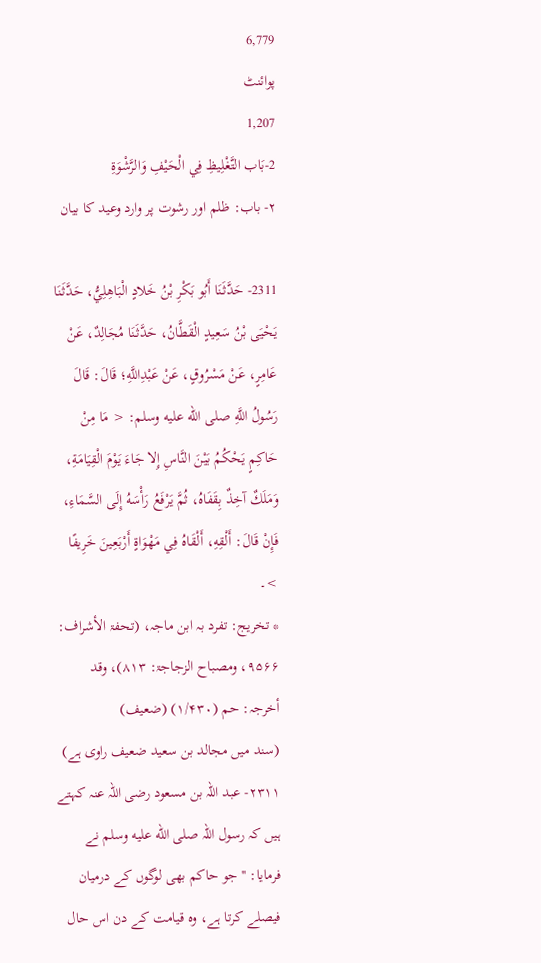6,779
پوائنٹ
1,207
2-بَاب التَّغْلِيظِ فِي الْحَيْفِ وَالرَّشْوَةِ
۲- باب: ظلم اور رشوت پر وارد وعید کا بیان

2311- حَدَّثَنَا أَبُو بَكْرِ بْنُ خَلادٍ الْبَاهِلِيُّ، حَدَّثَنَا يَحْيَى بْنُ سَعِيدٍ الْقَطَّانُ، حَدَّثَنَا مُجَالِدٌ، عَنْ عَامِرٍ، عَنْ مَسْرُوقٍ، عَنْ عَبْدِاللَّهِ؛ قَالَ: قَالَ رَسُولُ اللَّهِ صلى الله عليه وسلم: < مَا مِنْ حَاكِمٍ يَحْكُمُ بَيْنَ النَّاسِ إِلا جَاءَ يَوْمَ الْقِيَامَةِ، وَمَلَكٌ آخِذٌ بِقَفَاهُ، ثُمَّ يَرْفَعُ رَأْسَهُ إِلَى السَّمَاءِ، فَإِنْ قَالَ: أَلْقِهِ، أَلْقَاهُ فِي مَهْوَاةٍ أَرْبَعِينَ خَرِيفًا >۔
* تخريج: تفرد بہ ابن ماجہ، (تحفۃ الأشراف: ۹۵۶۶، ومصباح الزجاجۃ: ۸۱۳)، وقد أخرجہ: حم (۱/۴۳۰) (ضعیف)
(سند میں مجالد بن سعید ضعیف راوی ہے)
۲۳۱۱- عبد اللہ بن مسعود رضی اللہ عنہ کہتے ہیں کہ رسول اللہ صلى الله عليه وسلم نے فرمایا: ''جو حاکم بھی لوگوں کے درمیان فیصلے کرتا ہے، وہ قیامت کے دن اس حال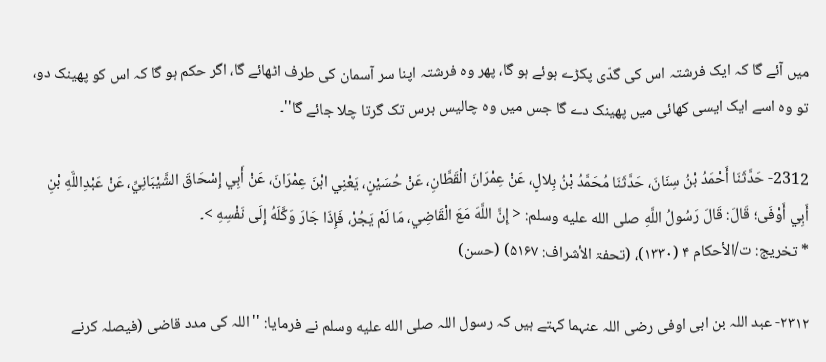میں آئے گا کہ ایک فرشتہ اس کی گدّی پکڑے ہوئے ہو گا، پھر وہ فرشتہ اپنا سر آسمان کی طرف اٹھائے گا، اگر حکم ہو گا کہ اس کو پھینک دو، تو وہ اسے ایک ایسی کھائی میں پھینک دے گا جس میں وہ چالیس برس تک گرتا چلا جائے گا''۔

2312- حَدَّثَنَا أَحْمَدُ بْنُ سِنَانَ، حَدَّثَنَا مُحَمَّدُ بْنُ بِلالٍ، عَنْ عِمْرَانَ الْقَطَّانِ، عَنْ حُسَيْنٍ، يَعْنِي ابْنَ عِمْرَانَ، عَنْ أَبِي إِسْحَاقَ الشَّيْبَانِيِّ، عَنْ عَبْدِاللَّهِ بْنِ أَبِي أَوْفَى؛ قَالَ: قَالَ رَسُولُ اللَّهِ صلى الله عليه وسلم: < إِنَّ اللَّهَ مَعَ الْقَاضِي، مَا لَمْ يَجُرْ، فَإِذَا جَارَ وَكَّلَهُ إِلَى نَفْسِهِ >۔
* تخريج: ت/الأحکام ۴ (۱۳۳۰)، (تحفۃ الأشراف: ۵۱۶۷) (حسن)

۲۳۱۲- عبد اللہ بن ابی اوفی رضی اللہ عنہما کہتے ہیں کہ رسول اللہ صلى الله عليه وسلم نے فرمایا: ''اللہ کی مدد قاضی (فیصلہ کرنے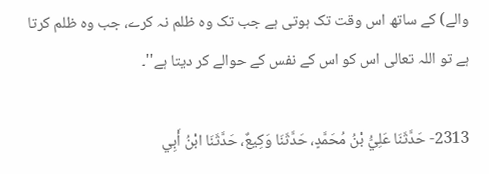والے) کے ساتھ اس وقت تک ہوتی ہے جب تک وہ ظلم نہ کرے، جب وہ ظلم کرتا ہے تو اللہ تعالی اس کو اس کے نفس کے حوالے کر دیتا ہے''۔

2313- حَدَّثَنَا عَلِيُّ بْنُ مُحَمَّدٍ، حَدَّثَنَا وَكِيعٌ، حَدَّثَنَا ابْنُ أَبِي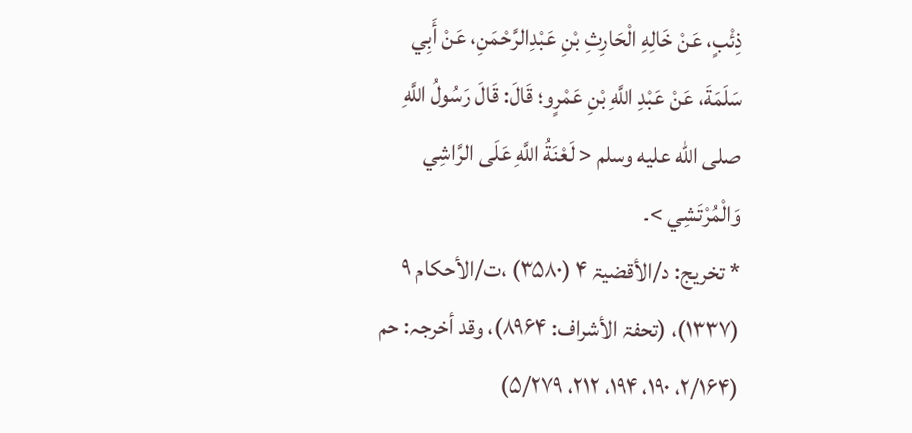ذِئْبٍ، عَنْ خَالِهِ الْحَارِثِ بْنِ عَبْدِالرَّحْمَنِ، عَنْ أَبِي سَلَمَةَ، عَنْ عَبْدِ اللَّهِ بْنِ عَمْرٍو؛ قَالَ: قَالَ رَسُولُ اللَّهِ صلى الله عليه وسلم < لَعْنَةُ اللَّهِ عَلَى الرَّاشِي وَالْمُرْتَشِي >۔
* تخريج: د/الأقضیۃ ۴ (۳۵۸۰) ،ت/الأحکام ۹ (۱۳۳۷)، (تحفۃ الأشراف: ۸۹۶۴)، وقد أخرجہ: حم (۲/۱۶۴، ۱۹۰، ۱۹۴، ۲۱۲، ۵/۲۷۹)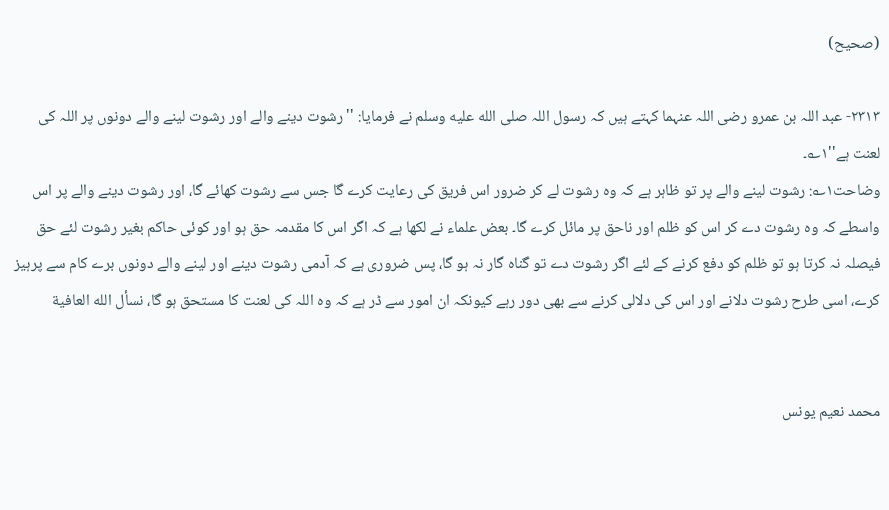(صحیح)

۲۳۱۳- عبد اللہ بن عمرو رضی اللہ عنہما کہتے ہیں کہ رسول اللہ صلى الله عليه وسلم نے فرمایا: ''رشوت دینے والے اور رشوت لینے والے دونوں پر اللہ کی لعنت ہے''۱؎۔
وضاحت۱؎: رشوت لینے والے پر تو ظاہر ہے کہ وہ رشوت لے کر ضرور اس فریق کی رعایت کرے گا جس سے رشوت کھائے گا، اور رشوت دینے والے پر اس واسطے کہ وہ رشوت دے کر اس کو ظلم اور ناحق پر مائل کرے گا۔ بعض علماء نے لکھا ہے کہ اگر اس کا مقدمہ حق ہو اور کوئی حاکم بغیر رشوت لئے حق فیصلہ نہ کرتا ہو تو ظلم کو دفع کرنے کے لئے اگر رشوت دے تو گناہ گار نہ ہو گا، پس ضروری ہے کہ آدمی رشوت دینے اور لینے والے دونوں برے کام سے پرہیز کرے، اسی طرح رشوت دلانے اور اس کی دلالی کرنے سے بھی دور رہے کیونکہ ان امور سے ڈر ہے کہ وہ اللہ کی لعنت کا مستحق ہو گا، نسأل الله العافية


محمد نعیم یونس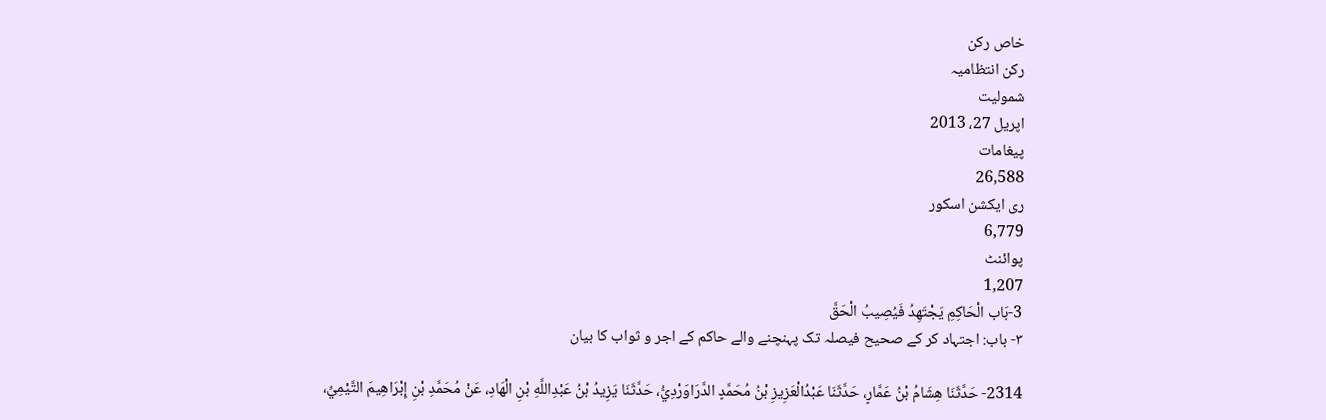خاص رکن
رکن انتظامیہ
شمولیت
اپریل 27، 2013
پیغامات
26,588
ری ایکشن اسکور
6,779
پوائنٹ
1,207
3-بَاب الْحَاكِمِ يَجْتَهِدُ فَيُصِيبُ الْحَقَّ
۳- باب: اجتہاد کر کے صحیح فیصلہ تک پہنچنے والے حاکم کے اجر و ثواب کا بیان

2314- حَدَّثَنَا هِشَامُ بْنُ عَمَّارٍ، حَدَّثَنَا عَبْدُالْعَزِيزِ بْنُ مُحَمَّدٍ الدَّرَاوَرْدِيُّ، حَدَّثَنَا يَزِيدُ بْنُ عَبْدِاللَّهِ بْنِ الْهَادِ، عَنْ مُحَمَّدِ بْنِ إِبْرَاهِيمَ التَّيْمِيِّ،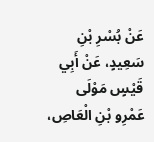عَنْ بُسْرِ بْنِ سَعِيدٍ، عَنْ أَبِي قَيْسٍ مَوْلَى عَمْرِو بْنِ الْعَاصِ،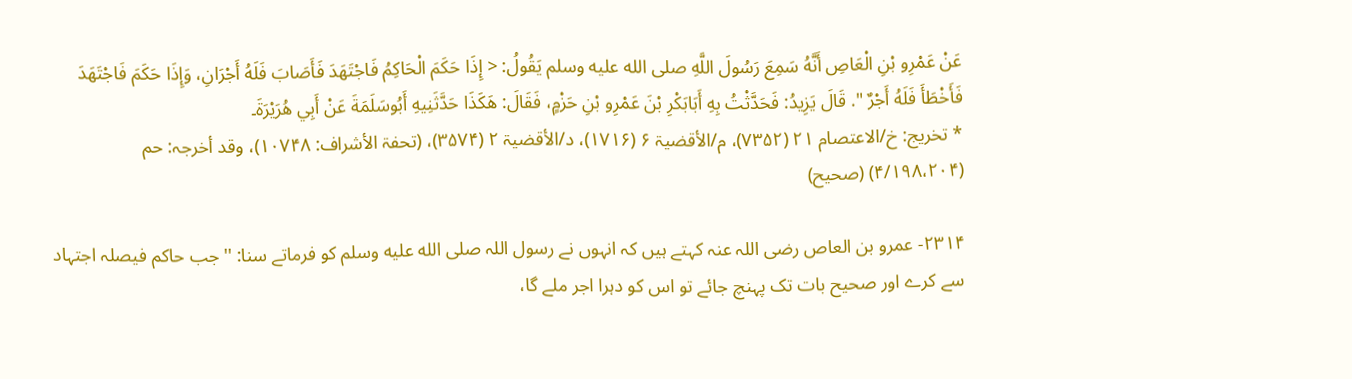عَنْ عَمْرِو بْنِ الْعَاصِ أَنَّهُ سَمِعَ رَسُولَ اللَّهِ صلى الله عليه وسلم يَقُولُ: < إِذَا حَكَمَ الْحَاكِمُ فَاجْتَهَدَ فَأَصَابَ فَلَهُ أَجْرَانِ، وَإِذَا حَكَمَ فَاجْتَهَدَ فَأَخْطَأَ فَلَهُ أَجْرٌ ". قَالَ يَزِيدُ: فَحَدَّثْتُ بِهِ أَبَابَكْرِ بْنَ عَمْرِو بْنِ حَزْمٍ، فَقَالَ: هَكَذَا حَدَّثَنِيهِ أَبُوسَلَمَةَ عَنْ أَبِي هُرَيْرَةَ۔
* تخريج: خ/الاعتصام ۲۱ (۷۳۵۲)، م/الأقضیۃ ۶ (۱۷۱۶)، د/الأقضیۃ ۲ (۳۵۷۴)، (تحفۃ الأشراف: ۱۰۷۴۸)، وقد أخرجہ: حم (۴/۱۹۸،۲۰۴) (صحیح)

۲۳۱۴- عمرو بن العاص رضی اللہ عنہ کہتے ہیں کہ انہوں نے رسول اللہ صلى الله عليه وسلم کو فرماتے سنا: ''جب حاکم فیصلہ اجتہاد سے کرے اور صحیح بات تک پہنچ جائے تو اس کو دہرا اجر ملے گا،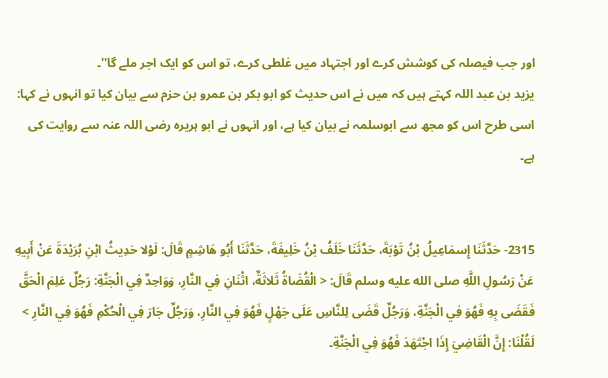اور جب فیصلہ کی کوشش کرے اور اجتہاد میں غلطی کرے، تو اس کو ایک اجر ملے گا''۔
یزید بن عبد اللہ کہتے ہیں کہ میں نے اس حدیث کو ابو بکر بن عمرو بن حزم سے بیان کیا تو انہوں نے کہا: اسی طرح اس کو مجھ سے ابوسلمہ نے بیان کیا ہے، اور انہوں نے ابو ہریرہ رضی اللہ عنہ سے روایت کی ہے۔


2315- حَدَّثَنَا إِسمَاعِيلُ بْنُ تَوْبَةَ، حَدَّثَنَا خَلَفُ بْنُ خَلِيفَةَ، حَدَّثَنَا أَبُو هَاشِمٍ قَالَ: لَوْلا حَدِيثُ ابْنِ بُرَيْدَةَ عَنْ أَبِيهِ عَنْ رَسُولِ اللَّهِ صلى الله عليه وسلم قَالَ: < الْقُضَاةُ ثَلاثَةٌ، اثْنَانِ فِي النَّارِ، وَوَاحِدٌ فِي الْجَنَّةِ: رَجُلٌ عَلِمَ الْحَقَّ فَقَضَى بِهِ فَهُوَ فِي الْجَنَّةِ، وَرَجُلٌ قَضَى لِلنَّاسِ عَلَى جَهْلٍ فَهُوَ فِي النَّارِ، وَرَجُلٌ جَارَ فِي الْحُكْمِ فَهُوَ فِي النَّارِ > لَقُلْنَا: إِنَّ الْقَاضِيَ إِذَا اجْتَهَدَ فَهُوَ فِي الْجَنَّةِ۔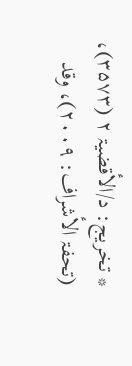* تخريج: د/الأقضیۃ ۲ (۳۵۷۳)، (تحفۃ الأشراف: ۲۰۰۹)، وقد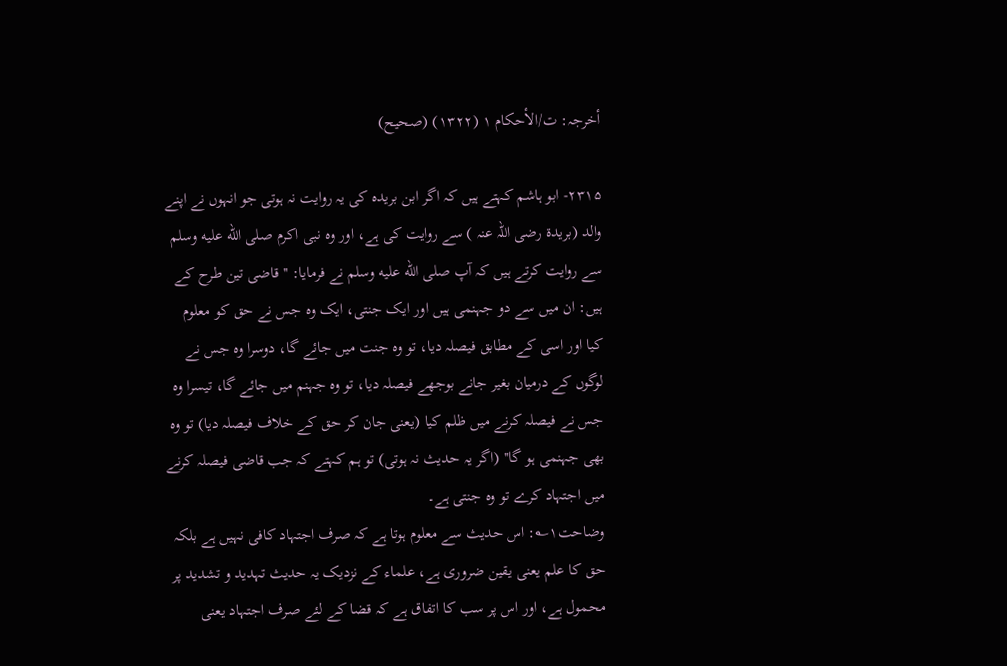أخرجہ: ت/الأحکام ۱ (۱۳۲۲) (صحیح)

۲۳۱۵- ابو ہاشم کہتے ہیں کہ اگر ابن بریدہ کی یہ روایت نہ ہوتی جو انہوں نے اپنے والد (بریدۃ رضی اللہ عنہ ) سے روایت کی ہے، اور وہ نبی اکرم صلى الله عليه وسلم سے روایت کرتے ہیں کہ آپ صلى الله عليه وسلم نے فرمایا: ''قاضی تین طرح کے ہیں: ان میں سے دو جہنمی ہیں اور ایک جنتی، ایک وہ جس نے حق کو معلوم کیا اور اسی کے مطابق فیصلہ دیا، تو وہ جنت میں جائے گا، دوسرا وہ جس نے لوگوں کے درمیان بغیر جانے بوجھے فیصلہ دیا، تو وہ جہنم میں جائے گا، تیسرا وہ جس نے فیصلہ کرنے میں ظلم کیا (یعنی جان کر حق کے خلاف فیصلہ دیا) تو وہ بھی جہنمی ہو گا'' (اگر یہ حدیث نہ ہوتی) تو ہم کہتے کہ جب قاضی فیصلہ کرنے میں اجتہاد کرے تو وہ جنتی ہے۔
وضاحت۱؎: اس حدیث سے معلوم ہوتا ہے کہ صرف اجتہاد کافی نہیں ہے بلکہ حق کا علم یعنی یقین ضروری ہے، علماء کے نزدیک یہ حدیث تہدید و تشدید پر محمول ہے، اور اس پر سب کا اتفاق ہے کہ قضا کے لئے صرف اجتہاد یعنی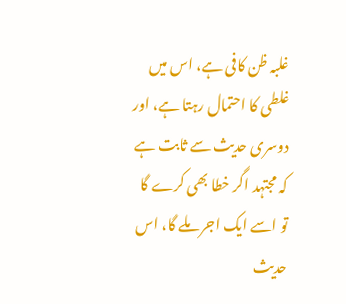غلبہ ظن کافی ہے، اس میں غلطی کا احتمال رہتا ہے، اور دوسری حدیث سے ثابت ہے کہ مجتہد اگر خطا بھی کرے گا تو اسے ایک اجر ملے گا، اس حدیث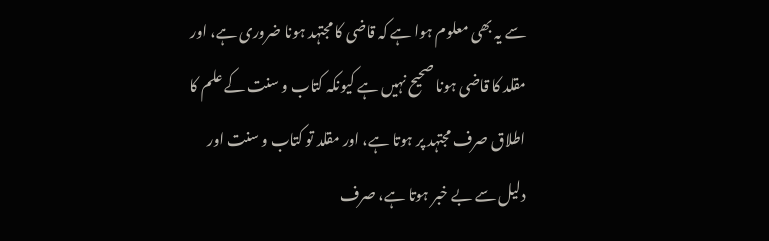سے یہ بھی معلوم ہوا ہے کہ قاضی کا مجتہد ہونا ضروری ہے، اور مقلد کا قاضی ہونا صحیح نہیں ہے کیونکہ کتاب و سنت کے علم کا اطلاق صرف مجتہد پر ہوتا ہے، اور مقلد تو کتاب و سنت اور دلیل سے بے خبر ہوتا ہے، صرف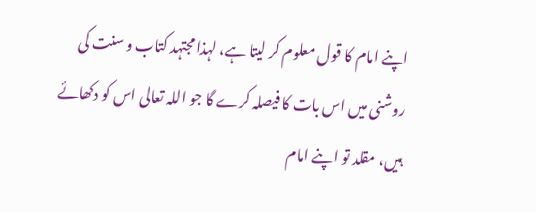اپنے امام کا قول معلوم کر لیتا ہے، لہذا مجتہد کتاب و سنت کی روشنی میں اس بات کا فیصلہ کرے گا جو اللہ تعالی اس کو دکھائے ہیں، مقلد تو اپنے امام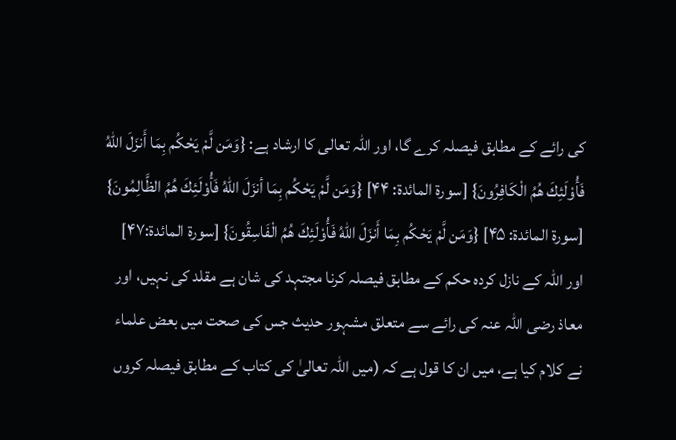کی رائے کے مطابق فیصلہ کرے گا، اور اللہ تعالی کا ارشاد ہے: {وَمَن لَّمْ يَحْكُم بِمَا أَنزَلَ اللّهُ فَأُوْلَئِكَ هُمُ الْكَافِرُونَ} [سورة المائدة: ۴۴] {وَمَن لَّمْ يَحْكُم بِمَا أنزَلَ اللّهُ فَأُوْلَئِكَ هُمُ الظَّالِمُونَ} [سورة المائدة: ۴۵] {وَمَن لَّمْ يَحْكُم بِمَا أَنزَلَ اللّهُ فَأُوْلَئِكَ هُمُ الْفَاسِقُونَ} [سورة المائدة:۴۷] اور اللہ کے نازل کردہ حکم کے مطابق فیصلہ کرنا مجتہد کی شان ہے مقلد کی نہیں، اور معاذ رضی اللہ عنہ کی رائے سے متعلق مشہور حدیث جس کی صحت میں بعض علماء نے کلام کیا ہے، میں ان کا قول ہے کہ (میں اللہ تعالیٰ کی کتاب کے مطابق فیصلہ کروں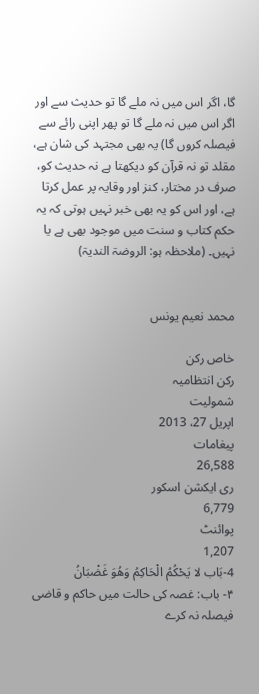گا، اگر اس میں نہ ملے گا تو حدیث سے اور اگر اس میں نہ ملے گا تو پھر اپنی رائے سے فیصلہ کروں گا) یہ بھی مجتہد کی شان ہے، مقلد تو نہ قرآن کو دیکھتا ہے نہ حدیث کو، صرف در مختار، کنز اور وقایہ پر عمل کرتا ہے، اور اس کو یہ بھی خبر نہیں ہوتی کہ یہ حکم کتاب و سنت میں موجود بھی ہے یا نہیں۔ (ملاحظہ ہو: الروضۃ الندیۃ)


محمد نعیم یونس

خاص رکن
رکن انتظامیہ
شمولیت
اپریل 27، 2013
پیغامات
26,588
ری ایکشن اسکور
6,779
پوائنٹ
1,207
4-بَاب لا يَحْكُمُ الْحَاكِمُ وَهُوَ غَضْبَانُ
۴- باب: غصہ کی حالت میں حاکم و قاضی فیصلہ نہ کرے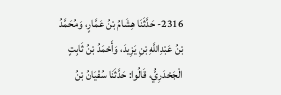2316- حَدَّثَنَا هِشَامُ بْنُ عَمَّارٍ، وَمُحَمَّدُ بْنُ عَبْدِاللَّهِ بْنِ يَزِيدَ، وَأَحْمَدُ بْنُ ثَابِتٍ الْجَحْدَرِيُّ، قَالُوا: حَدَّثَنَا سُفْيَانُ بْنُ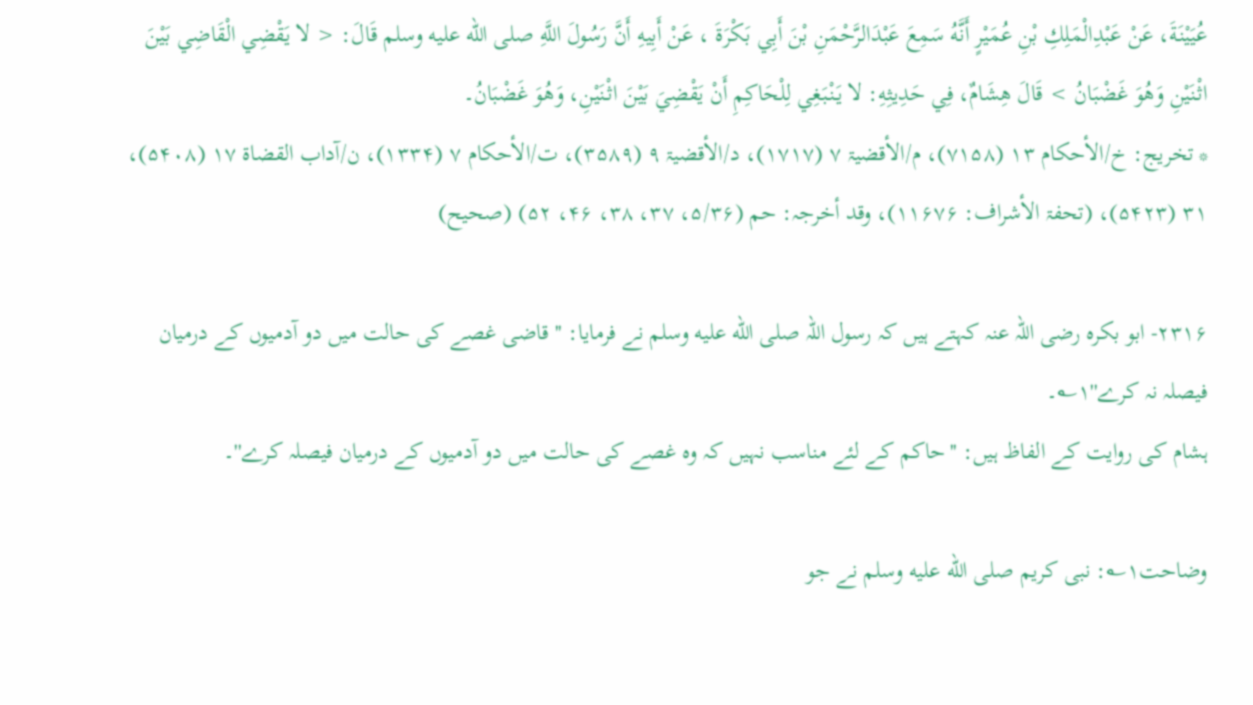عُيَيْنَةَ، عَنْ عَبْدِالْمَلِكِ بْنِ عُمَيْرٍ أَنَّهُ سَمِعَ عَبْدَالرَّحْمَنِ بْنَ أَبِي بَكْرَةَ ، عَنْ أَبِيهِ أَنَّ رَسُولَ اللَّهِ صلى الله عليه وسلم قَالَ: < لا يَقْضِي الْقَاضِي بَيْنَ اثْنَيْنِ وَهُوَ غَضْبَانُ > قَالَ هِشَامٌ، فِي حَدِيثِهِ: لا يَنْبَغِي لِلْحَاكِمِ أَنْ يَقْضِيَ بَيْنَ اثْنَيْنِ، وَهُوَ غَضْبَانُ۔
* تخريج: خ/الأحکام ۱۳ (۷۱۵۸)، م/الأقضیۃ ۷ (۱۷۱۷)، د/الأقضیۃ ۹ (۳۵۸۹)، ت/الأحکام ۷ (۱۳۳۴)، ن/آداب القضاۃ ۱۷ (۵۴۰۸)، ۳۱ (۵۴۲۳)، (تحفۃ الأشراف: ۱۱۶۷۶)، وقد أخرجہ: حم (۵/۳۶، ۳۷، ۳۸، ۴۶، ۵۲) (صحیح)

۲۳۱۶- ابو بکرہ رضی اللہ عنہ کہتے ہیں کہ رسول اللہ صلى الله عليه وسلم نے فرمایا: ''قاضی غصے کی حالت میں دو آدمیوں کے درمیان فیصلہ نہ کرے''۱؎۔
ہشام کی روایت کے الفاظ ہیں: ''حاکم کے لئے مناسب نہیں کہ وہ غصے کی حالت میں دو آدمیوں کے درمیان فیصلہ کرے''۔

وضاحت۱؎: نبی کریم صلى الله عليه وسلم نے جو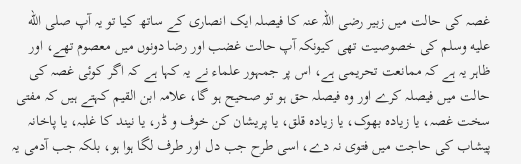غصہ کی حالت میں زبیر رضی اللہ عنہ کا فیصلہ ایک انصاری کے ساتھ کیا تو یہ آپ صلى الله عليه وسلم کی خصوصیت تھی کیونکہ آپ حالت غضب اور رضا دونوں میں معصوم تھے، اور ظاہر یہ ہے کہ ممانعت تحریمی ہے، اس پر جمہور علماء نے یہ کہا ہے کہ اگر کوئی غصہ کی حالت میں فیصلہ کرے اور وہ فیصلہ حق ہو تو صحیح ہو گا، علامہ ابن القیم کہتے ہیں کہ مفتی سخت غصہ، یا زیادہ بھوک، یا زیادہ قلق، یا پریشان کن خوف و ڈر، یا نیند کا غلبہ، یا پاخانہ پیشاب کی حاجت میں فتوی نہ دے، اسی طرح جب دل اور طرف لگا ہوا ہو، بلکہ جب آدمی یہ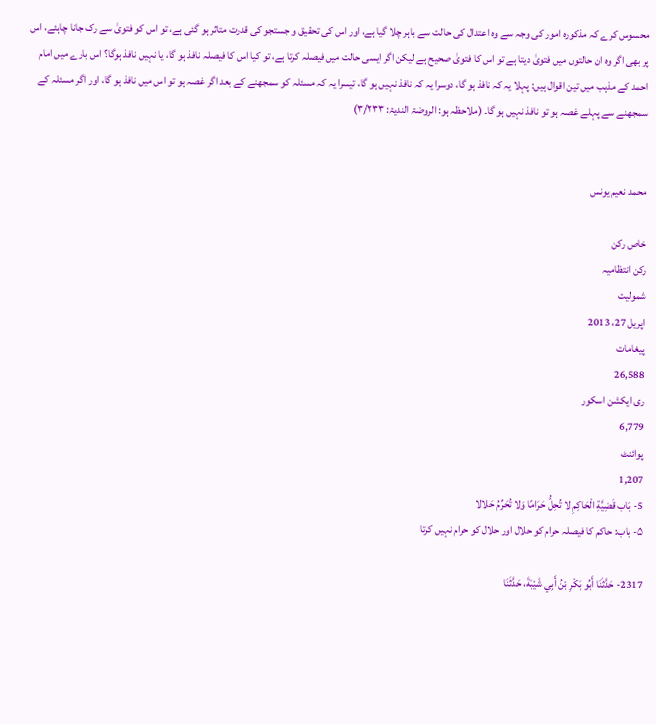محسوس کرے کہ مذکورہ امور کی وجہ سے وہ اعتدال کی حالت سے باہر چلا گیا ہے، اور اس کی تحقیق و جستجو کی قدرت متاثر ہو گئی ہے، تو اس کو فتویٰ سے رک جانا چاہئے، اس پر بھی اگر وہ ان حالتوں میں فتویٰ دیتا ہے تو اس کا فتویٰ صحیح ہے لیکن اگر ایسی حالت میں فیصلہ کرتا ہے، تو کیا اس کا فیصلہ نافذ ہو گا، یا نہیں نافذ ہوگا؟ اس بارے میں امام احمد کے مذہب میں تین اقوال ہیں: پہلا یہ کہ نافذ ہو گا، دوسرا یہ کہ نافذ نہیں ہو گا، تیسرا یہ کہ مسئلہ کو سمجھنے کے بعد اگر غصہ ہو تو اس میں نافذ ہو گا، اور اگر مسئلہ کے سمجھنے سے پہلے غصہ ہو تو نافذ نہیں ہو گا۔ (ملاحظہ ہو: الروضۃ الندیۃ: ۳/۲۳۳)


محمد نعیم یونس

خاص رکن
رکن انتظامیہ
شمولیت
اپریل 27، 2013
پیغامات
26,588
ری ایکشن اسکور
6,779
پوائنٹ
1,207
5- بَاب قَضِيَّةِ الْحَاكِمِ لا تُحِلُّ حَرَامًا وَلا تُحَرِّمُ حَلالا
۵- باب: حاکم کا فیصلہ حرام کو حلال اور حلال کو حرام نہیں کرتا

2317- حَدَّثَنَا أَبُو بَكْرِ بْنُ أَبِي شَيْبَةَ، حَدَّثَنَا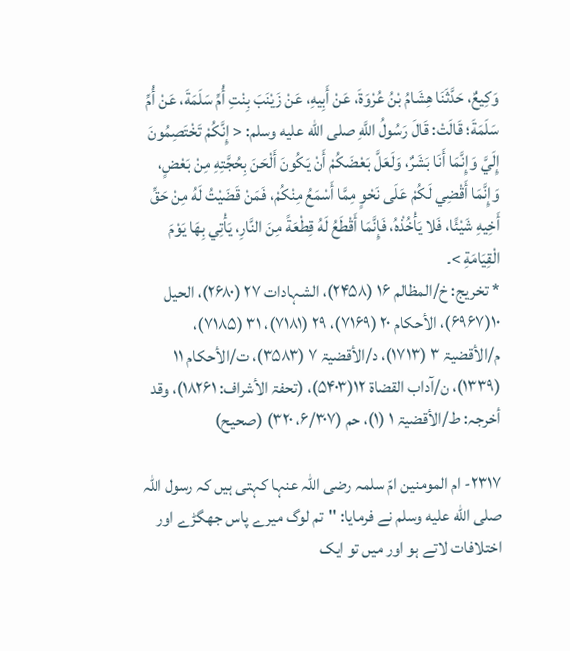وَكِيعٌ، حَدَّثَنَا هِشَامُ بْنُ عُرْوَةَ، عَنْ أَبِيهِ، عَنْ زَيْنَبَ بِنْتِ أُمِّ سَلَمَةَ، عَنْ أُمِّ سَلَمَةَ؛ قَالَتْ: قَالَ رَسُولُ اللَّهِ صلى الله عليه وسلم: < إِنَّكُمْ تَخْتَصِمُونَ إِلَيَّ وَإِنَّمَا أَنَا بَشَرٌ، وَلَعَلَّ بَعْضَكُمْ أَنْ يَكُونَ أَلْحَنَ بِحُجَّتِهِ مِنْ بَعْضٍ، وَإِنَّمَا أَقْضِي لَكُمْ عَلَى نَحْوٍ مِمَّا أَسْمَعُ مِنْكُمْ، فَمَنْ قَضَيْتُ لَهُ مِنْ حَقِّ أَخِيهِ شَيْئًا، فَلا يَأْخُذْهُ، فَإِنَّمَا أَقْطَعُ لَهُ قِطْعَةً مِنَ النَّارِ، يَأْتِي بِهَا يَوْمَ الْقِيَامَةِ >۔
* تخريج: خ/المظالم ۱۶ (۲۴۵۸)، الشہادات ۲۷ (۲۶۸۰)، الحیل ۱۰(۶۹۶۷)، الأحکام ۲۰ (۷۱۶۹)، ۲۹ (۷۱۸۱)، ۳۱ (۷۱۸۵)، م/الأقضیۃ ۳ (۱۷۱۳)، د/الأقضیۃ ۷ (۳۵۸۳)، ت/الأحکام ۱۱ (۱۳۳۹)، ن/آداب القضاۃ ۱۲(۵۴۰۳)، (تحفۃ الأشراف: ۱۸۲۶۱)، وقد أخرجہ: ط/الأقضیۃ ۱ (۱)، حم (۶/۳۰۷، ۳۲۰) (صحیح)

۲۳۱۷- ام المومنین امّ سلمہ رضی اللہ عنہا کہتی ہیں کہ رسول اللہ صلى الله عليه وسلم نے فرمایا: ''تم لوگ میرے پاس جھگڑے اور اختلافات لاتے ہو اور میں تو ایک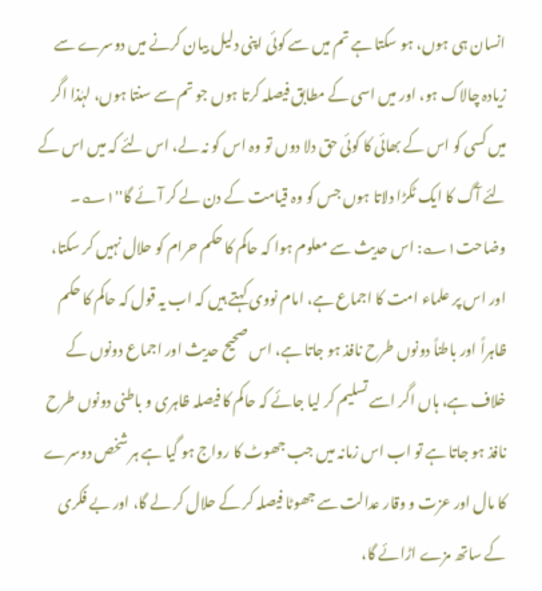انسان ہی ہوں، ہو سکتا ہے تم میں سے کوئی اپنی دلیل بیان کرنے میں دوسرے سے زیادہ چالاک ہو، اور میں اسی کے مطابق فیصلہ کرتا ہوں جو تم سے سنتا ہوں، لہٰذا اگر میں کسی کو اس کے بھائی کا کوئی حق دلا دوں تو وہ اس کو نہ لے، اس لئے کہ میں اس کے لئے آگ کا ایک ٹکڑا دلاتا ہوں جس کو وہ قیامت کے دن لے کر آئے گا''۱؎۔
وضاحت۱؎: اس حدیث سے معلوم ہوا کہ حاکم کا حکم حرام کو حلال نہیں کر سکتا، اور اس پر علماء امت کا اجماع ہے، امام نووی کہتے ہیں کہ اب یہ قول کہ حاکم کا حکم ظاہراً اور باطناً دونوں طرح نافذ ہو جاتا ہے، اس صحیح حدیث اور اجماع دونوں کے خلاف ہے، ہاں اگر اسے تسلیم کر لیا جائے کہ حاکم کا فیصلہ ظاہری و باطنی دونوں طرح نافذ ہو جاتا ہے تو اب اس زمانہ میں جب جھوٹ کا رواج ہو گیا ہے ہر شخص دوسرے کا مال اور عزت و وقار عدالت سے جھوٹا فیصلہ کر کے حلال کر لے گا، اور بے فکری کے ساتھ مزے اڑائے گا،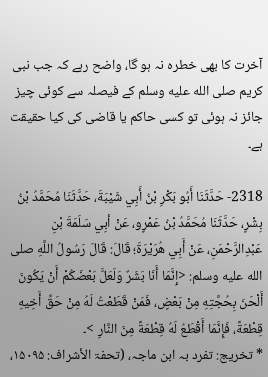آخرت کا بھی خطرہ نہ ہو گا، واضح رہے کہ جب نبی کریم صلى الله عليه وسلم کے فیصلہ سے کوئی چیز جائز نہ ہوئی تو کسی حاکم یا قاضی کی کیا حقیقت ہے۔

2318- حَدَّثَنَا أَبُو بَكْرِ بْنُ أَبِي شَيْبَةَ، حَدَّثَنَا مُحَمَّدُ بْنُ بِشْرٍ، حَدَّثَنَا مُحَمَّدُ بْنُ عَمْرٍو، عَنْ أبِي سَلَمَةَ بْنِ عَبْدِالرَّحْمَنِ، عَنْ أَبِي هُرَيْرَةَ؛ قَالَ: قَالَ رَسُولُ اللَّهِ صلى الله عليه وسلم: <إِنَّمَا أَنَا بَشَرٌ وَلَعَلَّ بَعْضَكُمْ أَنْ يَكُونَ أَلْحَنَ بِحُجَّتِهِ مِنْ بَعْضٍ، فَمَنْ قَطَعْتُ لَهُ مِنْ حَقِّ أَخِيهِ قِطْعَةً، فَإِنَّمَا أَقْطَعُ لَهُ قِطْعَةً مِنَ النَّارِ >۔
* تخريج: تفرد بہ ابن ماجہ، (تحفۃ الأشراف: ۱۵۰۹۵،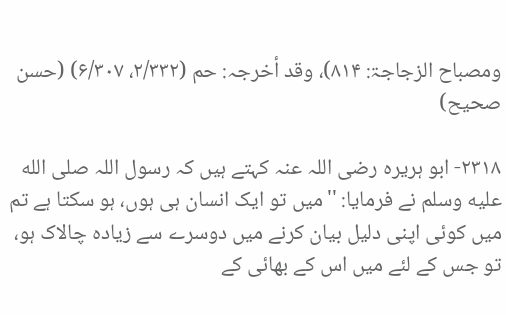ومصباح الزجاجۃ: ۸۱۴)، وقد أخرجہ: حم (۲/۳۳۲، ۶/۳۰۷) (حسن صحیح)

۲۳۱۸- ابو ہریرہ رضی اللہ عنہ کہتے ہیں کہ رسول اللہ صلى الله عليه وسلم نے فرمایا: ''میں تو ایک انسان ہی ہوں، ہو سکتا ہے تم میں کوئی اپنی دلیل بیان کرنے میں دوسرے سے زیادہ چالاک ہو، تو جس کے لئے میں اس کے بھائی کے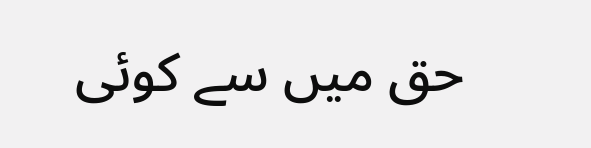حق میں سے کوئی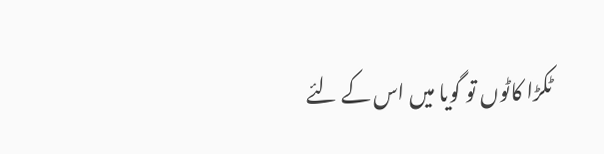ٹکڑا کاٹوں تو گویا میں اس کے لئے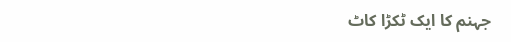جہنم کا ایک ٹکڑا کاٹ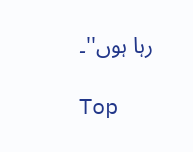رہا ہوں''۔

Top